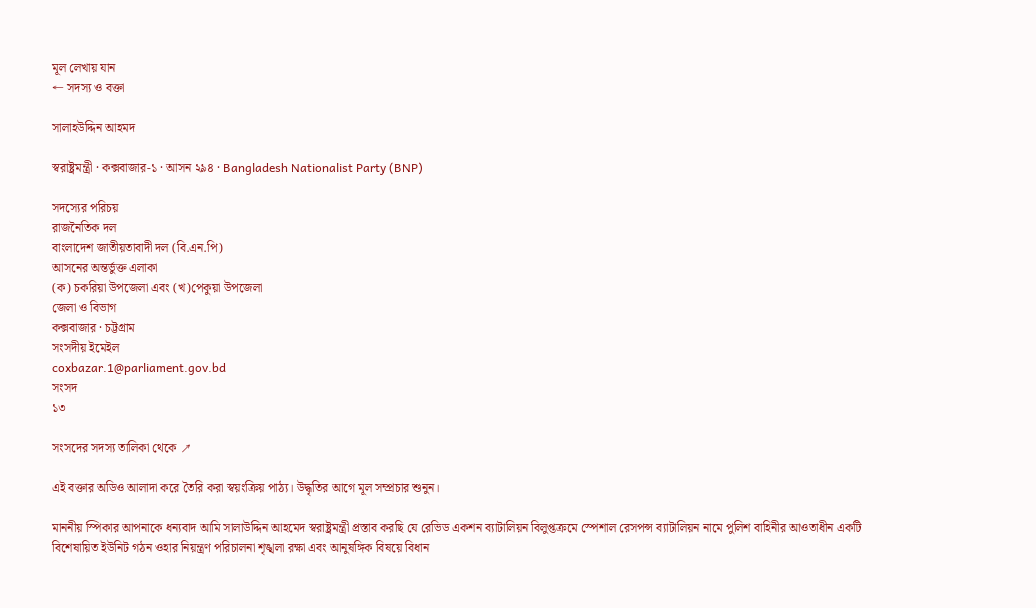মূল লেখায় যান
← সদস্য ও বক্তা

সালাহউদ্দিন আহমদ

স্বরাষ্ট্রমন্ত্রী · কক্সবাজার-১ · আসন ২৯৪ · Bangladesh Nationalist Party (BNP)

সদস্যের পরিচয়
রাজনৈতিক দল
বাংলাদেশ জাতীয়তাবাদী দল (বি.এন.পি)
আসনের অন্তর্ভুক্ত এলাকা
(ক) চকরিয়া উপজেলা এবং (খ)পেকুয়া উপজেলা
জেলা ও বিভাগ
কক্সবাজার · চট্টগ্রাম
সংসদীয় ইমেইল
coxbazar.1@parliament.gov.bd
সংসদ
১৩

সংসদের সদস্য তালিকা থেকে ↗

এই বক্তার অডিও আলাদা করে তৈরি করা স্বয়ংক্রিয় পাঠ্য। উদ্ধৃতির আগে মূল সম্প্রচার শুনুন।

মাননীয় স্পিকার আপনাকে ধন্যবাদ আমি সালাউদ্দিন আহমেদ স্বরাষ্ট্রমন্ত্রী প্রস্তাব করছি যে রেভিড একশন ব্যাটালিয়ন বিলুপ্তক্রমে স্পেশাল রেসপন্স ব্যাটালিয়ন নামে পুলিশ বাহিনীর আওতাধীন একটি বিশেষায়িত ইউনিট গঠন ওহার নিয়ন্ত্রণ পরিচালনা শৃঙ্খলা রক্ষা এবং আনুষঙ্গিক বিষয়ে বিধান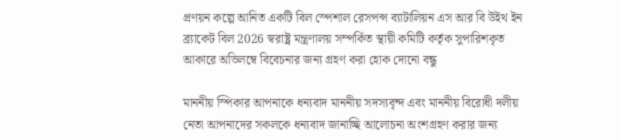প্রণয়ন কল্পে আনিত একটি বিল স্পেশাল রেসপন্স ব্যাটালিয়ন এস আর বি উইথ ইন ব্র্যাকেট বিল 2026 স্বরাষ্ট্র মন্ত্রণালয় সম্পর্কিত স্থায়ী কমিটি কর্তৃক সুপারিশকৃত আকারে অভিলম্বে বিবেচনার জন্য গ্রহণ করা হোক দোনো বন্ধু

মাননীয় স্পিকার আপনাকে ধন্যবাদ মাননীয় সদস্যবৃন্দ এবং মাননীয় বিরোধী দলীয় নেতা আপনাদের সকলকে ধন্যবাদ জানাচ্ছি আলোচনা অংশগ্রহণ করার জন্য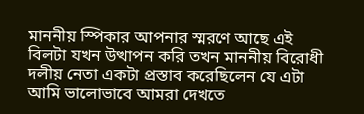মাননীয় স্পিকার আপনার স্মরণে আছে এই বিলটা যখন উত্থাপন করি তখন মাননীয় বিরোধী দলীয় নেতা একটা প্রস্তাব করেছিলেন যে এটা আমি ভালোভাবে আমরা দেখতে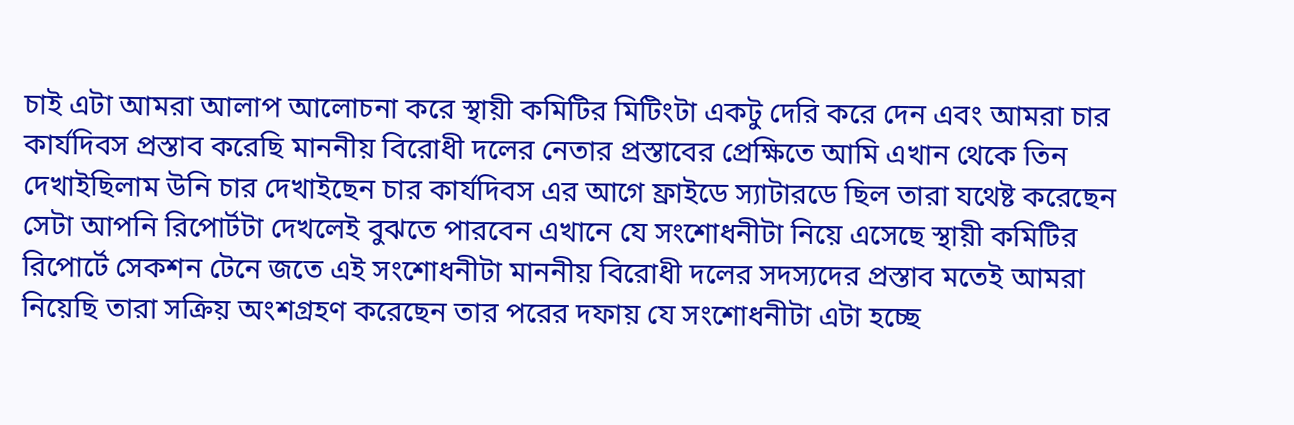চাই এটা আমরা আলাপ আলোচনা করে স্থায়ী কমিটির মিটিংটা একটু দেরি করে দেন এবং আমরা চার কার্যদিবস প্রস্তাব করেছি মাননীয় বিরোধী দলের নেতার প্রস্তাবের প্রেক্ষিতে আমি এখান থেকে তিন দেখাইছিলাম উনি চার দেখাইছেন চার কার্যদিবস এর আগে ফ্রাইডে স্যাটারডে ছিল তারা যথেষ্ট করেছেন সেটা আপনি রিপোর্টটা দেখলেই বুঝতে পারবেন এখানে যে সংশোধনীটা নিয়ে এসেছে স্থায়ী কমিটির রিপোর্টে সেকশন টেনে জতে এই সংশোধনীটা মাননীয় বিরোধী দলের সদস্যদের প্রস্তাব মতেই আমরা নিয়েছি তারা সক্রিয় অংশগ্রহণ করেছেন তার পরের দফায় যে সংশোধনীটা এটা হচ্ছে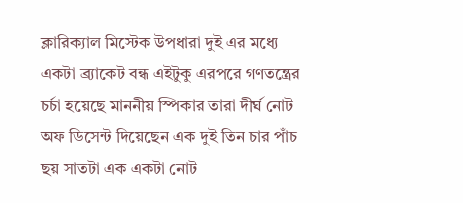ক্লারিক্যাল মিস্টেক উপধারা দুই এর মধ্যে একটা ব্র্যাকেট বন্ধ এইটুকু এরপরে গণতন্ত্রের চর্চা হয়েছে মাননীয় স্পিকার তারা দীর্ঘ নোট অফ ডিসেন্ট দিয়েছেন এক দুই তিন চার পাঁচ ছয় সাতটা এক একটা নোট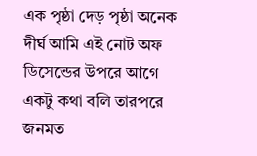এক পৃষ্ঠা দেড় পৃষ্ঠা অনেক দীর্ঘ আমি এই নোট অফ ডিসেন্ডের উপরে আগে একটু কথা বলি তারপরে জনমত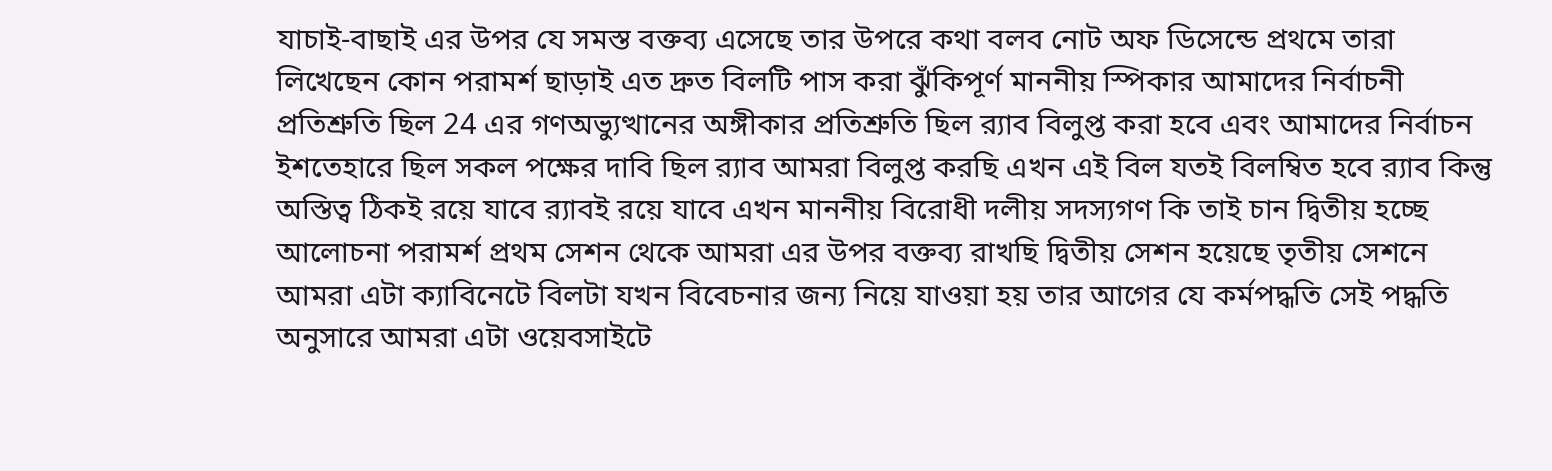যাচাই-বাছাই এর উপর যে সমস্ত বক্তব্য এসেছে তার উপরে কথা বলব নোট অফ ডিসেন্ডে প্রথমে তারা লিখেছেন কোন পরামর্শ ছাড়াই এত দ্রুত বিলটি পাস করা ঝুঁকিপূর্ণ মাননীয় স্পিকার আমাদের নির্বাচনী প্রতিশ্রুতি ছিল 24 এর গণঅভ্যুত্থানের অঙ্গীকার প্রতিশ্রুতি ছিল র‍্যাব বিলুপ্ত করা হবে এবং আমাদের নির্বাচন ইশতেহারে ছিল সকল পক্ষের দাবি ছিল র‍্যাব আমরা বিলুপ্ত করছি এখন এই বিল যতই বিলম্বিত হবে র‍্যাব কিন্তু অস্তিত্ব ঠিকই রয়ে যাবে র‍্যাবই রয়ে যাবে এখন মাননীয় বিরোধী দলীয় সদস্যগণ কি তাই চান দ্বিতীয় হচ্ছে আলোচনা পরামর্শ প্রথম সেশন থেকে আমরা এর উপর বক্তব্য রাখছি দ্বিতীয় সেশন হয়েছে তৃতীয় সেশনে আমরা এটা ক্যাবিনেটে বিলটা যখন বিবেচনার জন্য নিয়ে যাওয়া হয় তার আগের যে কর্মপদ্ধতি সেই পদ্ধতি অনুসারে আমরা এটা ওয়েবসাইটে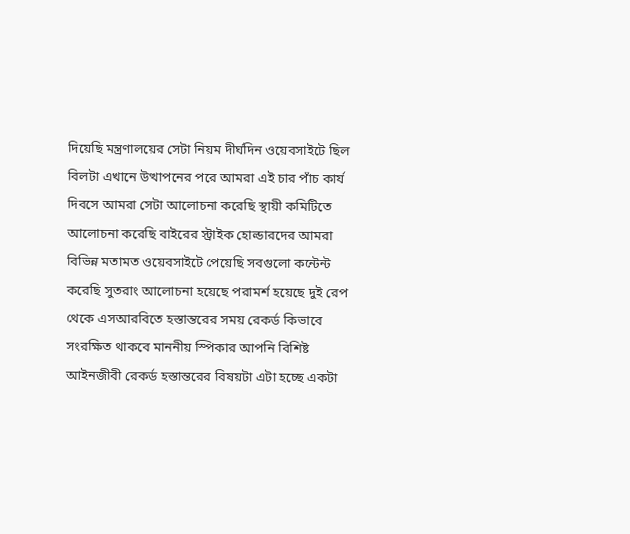দিয়েছি মন্ত্রণালয়ের সেটা নিয়ম দীর্ঘদিন ওয়েবসাইটে ছিল বিলটা এখানে উত্থাপনের পরে আমরা এই চার পাঁচ কার্য দিবসে আমরা সেটা আলোচনা করেছি স্থায়ী কমিটিতে আলোচনা করেছি বাইরের স্ট্রাইক হোল্ডারদের আমরা বিভিন্ন মতামত ওয়েবসাইটে পেয়েছি সবগুলো কন্টেন্ট করেছি সুতরাং আলোচনা হয়েছে পরামর্শ হয়েছে দুই রেপ থেকে এসআরবিতে হস্তান্তরের সময় রেকর্ড কিভাবে সংরক্ষিত থাকবে মাননীয় স্পিকার আপনি বিশিষ্ট আইনজীবী রেকর্ড হস্তান্তরের বিষয়টা এটা হচ্ছে একটা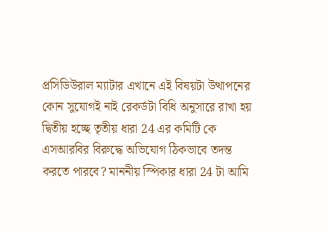প্রসিডিউরাল ম্যাটার এখানে এই বিষয়টা উত্থাপনের কোন সুযোগই নাই রেকর্ডটা বিধি অনুসারে রাখা হয় দ্বিতীয় হচ্ছে তৃতীয় ধারা 24 এর কমিটি কে এসআরবির বিরুদ্ধে অভিযোগ ঠিকভাবে তদন্ত করতে পারবে? মাননীয় স্পিকার ধারা 24 টা আমি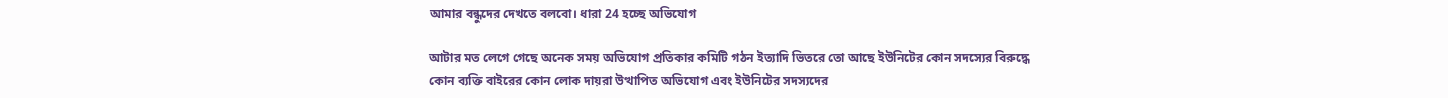আমার বন্ধুদের দেখতে বলবো। ধারা 24 হচ্ছে অভিযোগ

আটার মত লেগে গেছে অনেক সময় অভিযোগ প্রতিকার কমিটি গঠন ইত্যাদি ভিতরে তো আছে ইউনিটের কোন সদস্যের বিরুদ্ধে কোন ব্যক্তি বাইরের কোন লোক দায়রা উত্থাপিত অভিযোগ এবং ইউনিটের সদস্যদের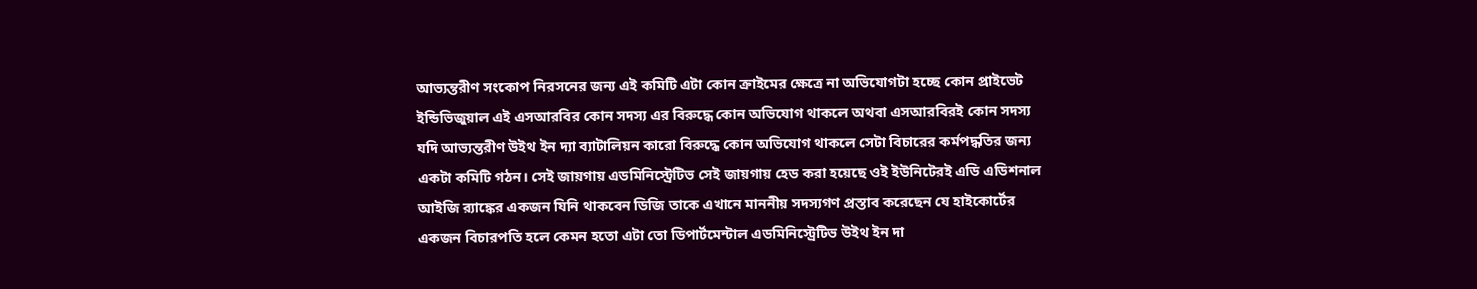আভ্যন্তরীণ সংকোপ নিরসনের জন্য এই কমিটি এটা কোন ক্রাইমের ক্ষেত্রে না অভিযোগটা হচ্ছে কোন প্রাইভেট ইন্ডিভিজুয়াল এই এসআরবির কোন সদস্য এর বিরুদ্ধে কোন অভিযোগ থাকলে অথবা এসআরবিরই কোন সদস্য যদি আভ্যন্তরীণ উইথ ইন দ্যা ব্যাটালিয়ন কারো বিরুদ্ধে কোন অভিযোগ থাকলে সেটা বিচারের কর্মপদ্ধতির জন্য একটা কমিটি গঠন। সেই জায়গায় এডমিনিস্ট্রেটিভ সেই জায়গায় হেড করা হয়েছে ওই ইউনিটেরই এডি এডিশনাল আইজি র‍্যাঙ্কের একজন যিনি থাকবেন ডিজি তাকে এখানে মাননীয় সদস্যগণ প্রস্তাব করেছেন যে হাইকোর্টের একজন বিচারপতি হলে কেমন হতো এটা তো ডিপার্টমেন্টাল এডমিনিস্ট্রেটিভ উইথ ইন দা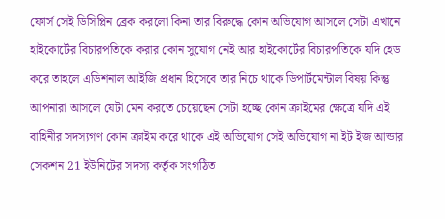ফোর্স সেই ডিসিপ্লিন ব্রেক করলো কিনা তার বিরুদ্ধে কোন অভিযোগ আসলে সেটা এখানে হাইকোর্টের বিচারপতিকে করার কোন সুযোগ নেই আর হাইকোর্টের বিচারপতিকে যদি হেড করে তাহলে এডিশনাল আইজি প্রধান হিসেবে তার নিচে থাকে ডিপার্টমেন্টাল বিষয় কিন্তু আপনারা আসলে যেটা মেন করতে চেয়েছেন সেটা হচ্ছে কোন ক্রাইমের ক্ষেত্রে যদি এই বাহিনীর সদস্যগণ কোন ক্রাইম করে থাকে এই অভিযোগ সেই অভিযোগ না ইট ইজ আন্ডার সেকশন 21 ইউনিটের সদস্য কর্তৃক সংগঠিত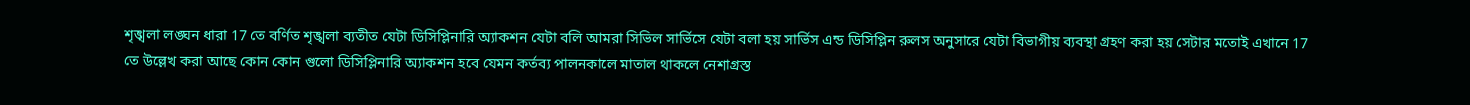শৃঙ্খলা লঙ্ঘন ধারা 17 তে বর্ণিত শৃঙ্খলা ব্যতীত যেটা ডিসিপ্লিনারি অ্যাকশন যেটা বলি আমরা সিভিল সার্ভিসে যেটা বলা হয় সার্ভিস এন্ড ডিসিপ্লিন রুলস অনুসারে যেটা বিভাগীয় ব্যবস্থা গ্রহণ করা হয় সেটার মতোই এখানে 17 তে উল্লেখ করা আছে কোন কোন গুলো ডিসিপ্লিনারি অ্যাকশন হবে যেমন কর্তব্য পালনকালে মাতাল থাকলে নেশাগ্রস্ত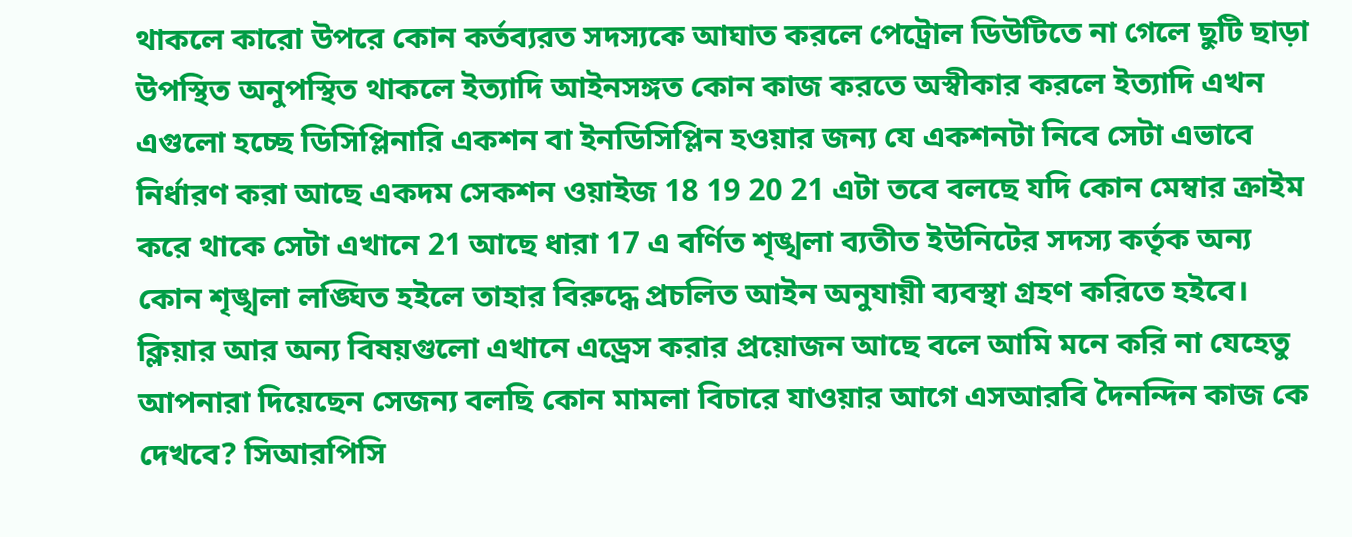থাকলে কারো উপরে কোন কর্তব্যরত সদস্যকে আঘাত করলে পেট্রোল ডিউটিতে না গেলে ছুটি ছাড়া উপস্থিত অনুপস্থিত থাকলে ইত্যাদি আইনসঙ্গত কোন কাজ করতে অস্বীকার করলে ইত্যাদি এখন এগুলো হচ্ছে ডিসিপ্লিনারি একশন বা ইনডিসিপ্লিন হওয়ার জন্য যে একশনটা নিবে সেটা এভাবে নির্ধারণ করা আছে একদম সেকশন ওয়াইজ 18 19 20 21 এটা তবে বলছে যদি কোন মেম্বার ক্রাইম করে থাকে সেটা এখানে 21 আছে ধারা 17 এ বর্ণিত শৃঙ্খলা ব্যতীত ইউনিটের সদস্য কর্তৃক অন্য কোন শৃঙ্খলা লঙ্ঘিত হইলে তাহার বিরুদ্ধে প্রচলিত আইন অনুযায়ী ব্যবস্থা গ্রহণ করিতে হইবে। ক্লিয়ার আর অন্য বিষয়গুলো এখানে এড্রেস করার প্রয়োজন আছে বলে আমি মনে করি না যেহেতু আপনারা দিয়েছেন সেজন্য বলছি কোন মামলা বিচারে যাওয়ার আগে এসআরবি দৈনন্দিন কাজ কে দেখবে? সিআরপিসি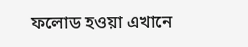ফলোড হওয়া এখানে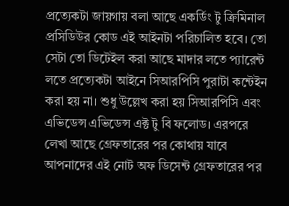প্রত্যেকটা জায়গায় বলা আছে একর্ডিং টু ক্রিমিনাল প্রসিডিউর কোড এই আইনটা পরিচালিত হবে। তো সেটা তো ডিটেইল করা আছে মাদার লতে প্যারেন্ট লতে প্রত্যেকটা আইনে সিআরপিসি পুরাটা কন্টেইন করা হয় না। শুধু উল্লেখ করা হয় সিআরপিসি এবং এভিডেন্স এভিডেন্স এক্ট টু বি ফলোড। এরপরে লেখা আছে গ্রেফতারের পর কোথায় যাবে আপনাদের এই নোট অফ ডিসেন্ট গ্রেফতারের পর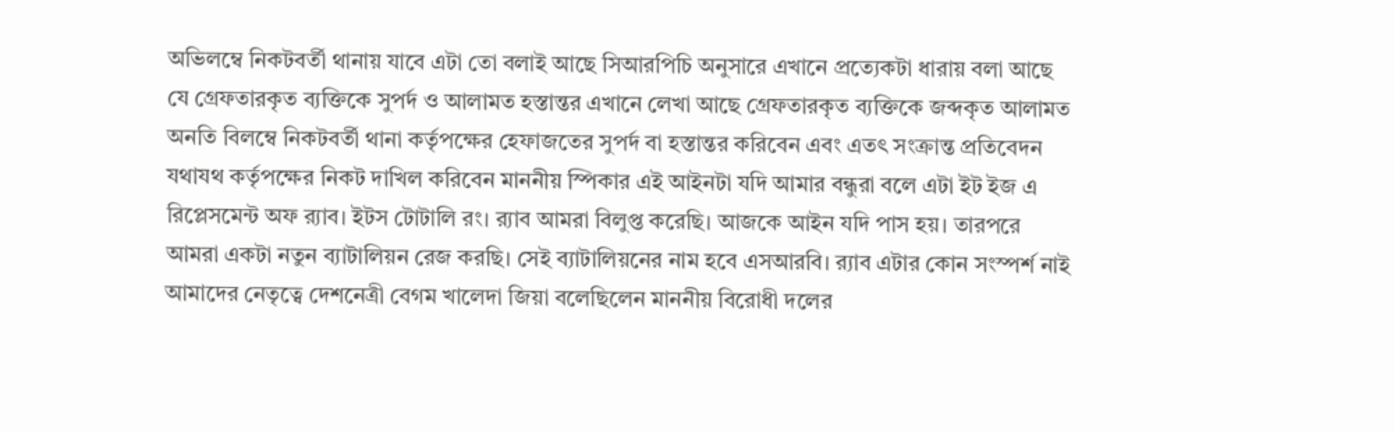অভিলম্বে নিকটবর্তী থানায় যাবে এটা তো বলাই আছে সিআরপিচি অনুসারে এখানে প্রত্যেকটা ধারায় বলা আছে যে গ্রেফতারকৃত ব্যক্তিকে সুপর্দ ও আলামত হস্তান্তর এখানে লেখা আছে গ্রেফতারকৃত ব্যক্তিকে জব্দকৃত আলামত অনতি বিলম্বে নিকটবর্তী থানা কর্তৃপক্ষের হেফাজতের সুপর্দ বা হস্তান্তর করিবেন এবং এতৎ সংক্রান্ত প্রতিবেদন যথাযথ কর্তৃপক্ষের নিকট দাখিল করিবেন মাননীয় স্পিকার এই আইনটা যদি আমার বন্ধুরা বলে এটা ইট ইজ এ রিপ্লেসমেন্ট অফ র‍্যাব। ইটস টোটালি রং। র‍্যাব আমরা বিলুপ্ত করেছি। আজকে আইন যদি পাস হয়। তারপরে আমরা একটা নতুন ব্যাটালিয়ন রেজ করছি। সেই ব্যাটালিয়নের নাম হবে এসআরবি। র‍্যাব এটার কোন সংস্পর্শ নাই আমাদের নেতৃত্বে দেশনেত্রী বেগম খালেদা জিয়া বলেছিলেন মাননীয় বিরোধী দলের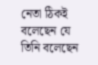নেতা ঠিকই বলেছেন যে তিনি বলেছেন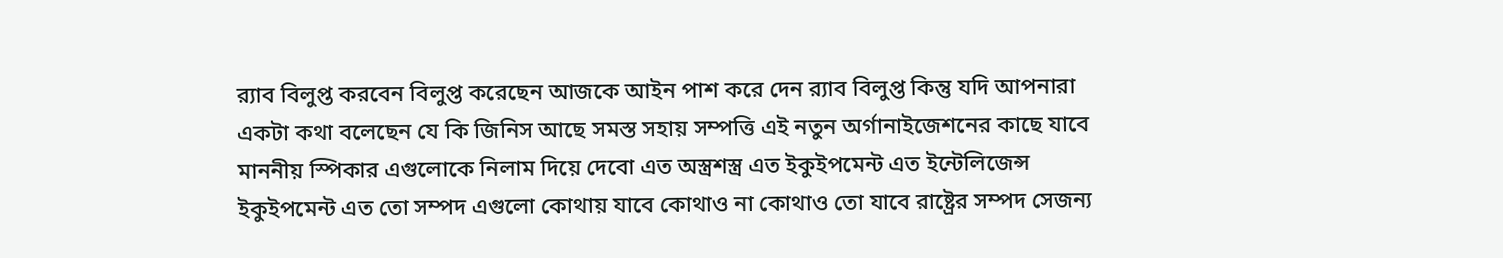র‍্যাব বিলুপ্ত করবেন বিলুপ্ত করেছেন আজকে আইন পাশ করে দেন র‍্যাব বিলুপ্ত কিন্তু যদি আপনারা একটা কথা বলেছেন যে কি জিনিস আছে সমস্ত সহায় সম্পত্তি এই নতুন অর্গানাইজেশনের কাছে যাবে মাননীয় স্পিকার এগুলোকে নিলাম দিয়ে দেবো এত অস্ত্রশস্ত্র এত ইকুইপমেন্ট এত ইন্টেলিজেন্স ইকুইপমেন্ট এত তো সম্পদ এগুলো কোথায় যাবে কোথাও না কোথাও তো যাবে রাষ্ট্রের সম্পদ সেজন্য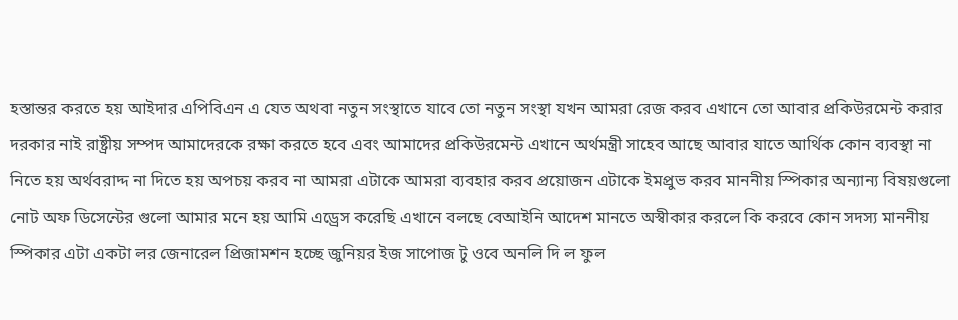হস্তান্তর করতে হয় আইদার এপিবিএন এ যেত অথবা নতুন সংস্থাতে যাবে তো নতুন সংস্থা যখন আমরা রেজ করব এখানে তো আবার প্রকিউরমেন্ট করার দরকার নাই রাষ্ট্রীয় সম্পদ আমাদেরকে রক্ষা করতে হবে এবং আমাদের প্রকিউরমেন্ট এখানে অর্থমন্ত্রী সাহেব আছে আবার যাতে আর্থিক কোন ব্যবস্থা না নিতে হয় অর্থবরাদ্দ না দিতে হয় অপচয় করব না আমরা এটাকে আমরা ব্যবহার করব প্রয়োজন এটাকে ইমপ্রুভ করব মাননীয় স্পিকার অন্যান্য বিষয়গুলো নোট অফ ডিসেন্টের গুলো আমার মনে হয় আমি এড্রেস করেছি এখানে বলছে বেআইনি আদেশ মানতে অস্বীকার করলে কি করবে কোন সদস্য মাননীয় স্পিকার এটা একটা লর জেনারেল প্রিজামশন হচ্ছে জুনিয়র ইজ সাপোজ টু ওবে অনলি দি ল ফুল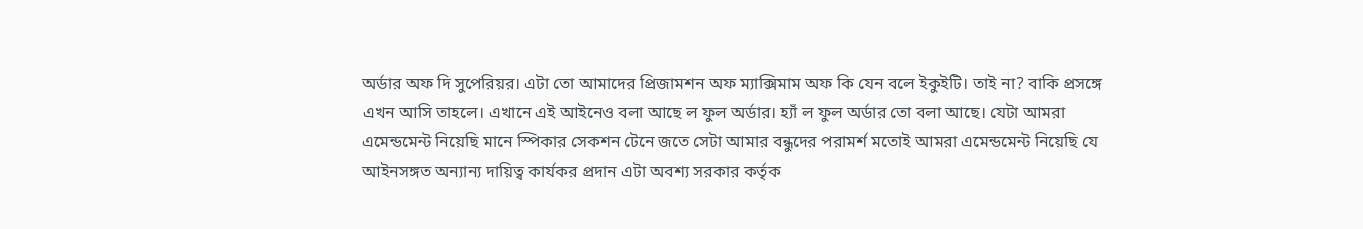অর্ডার অফ দি সুপেরিয়র। এটা তো আমাদের প্রিজামশন অফ ম্যাক্সিমাম অফ কি যেন বলে ইকুইটি। তাই না? বাকি প্রসঙ্গে এখন আসি তাহলে। এখানে এই আইনেও বলা আছে ল ফুল অর্ডার। হ্যাঁ ল ফুল অর্ডার তো বলা আছে। যেটা আমরা এমেন্ডমেন্ট নিয়েছি মানে স্পিকার সেকশন টেনে জতে সেটা আমার বন্ধুদের পরামর্শ মতোই আমরা এমেন্ডমেন্ট নিয়েছি যে আইনসঙ্গত অন্যান্য দায়িত্ব কার্যকর প্রদান এটা অবশ্য সরকার কর্তৃক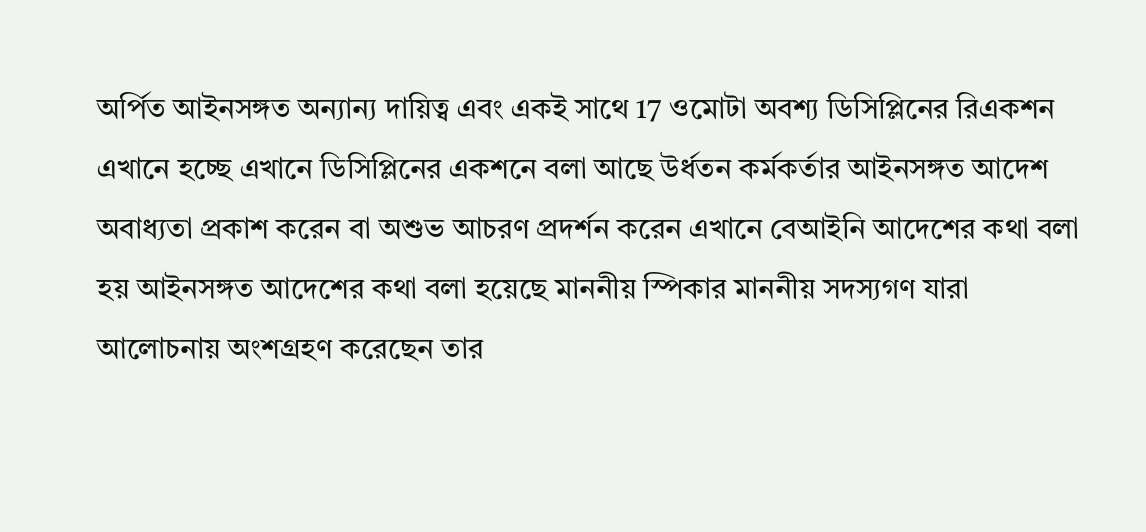অর্পিত আইনসঙ্গত অন্যান্য দায়িত্ব এবং একই সাথে 17 ওমোটা অবশ্য ডিসিপ্লিনের রিএকশন এখানে হচ্ছে এখানে ডিসিপ্লিনের একশনে বলা আছে উর্ধতন কর্মকর্তার আইনসঙ্গত আদেশ অবাধ্যতা প্রকাশ করেন বা অশুভ আচরণ প্রদর্শন করেন এখানে বেআইনি আদেশের কথা বলা হয় আইনসঙ্গত আদেশের কথা বলা হয়েছে মাননীয় স্পিকার মাননীয় সদস্যগণ যারা আলোচনায় অংশগ্রহণ করেছেন তার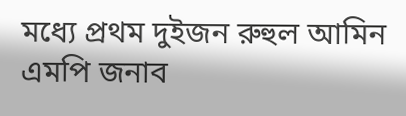মধ্যে প্রথম দুইজন রুহুল আমিন এমপি জনাব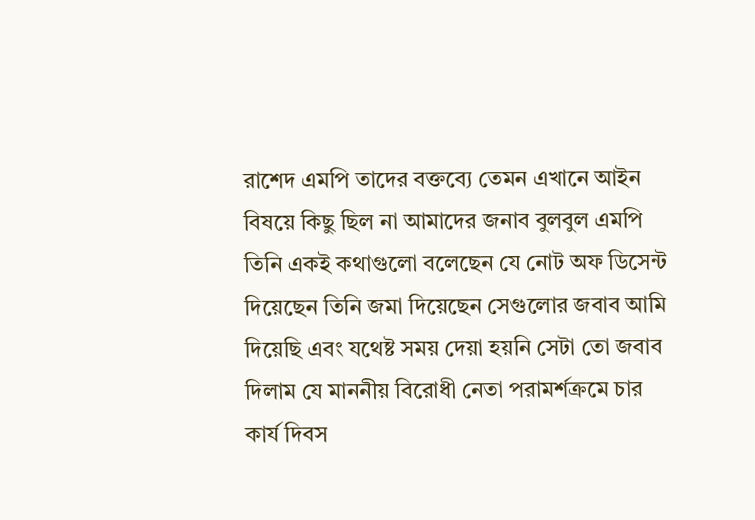রাশেদ এমপি তাদের বক্তব্যে তেমন এখানে আইন বিষয়ে কিছু ছিল না আমাদের জনাব বুলবুল এমপি তিনি একই কথাগুলো বলেছেন যে নোট অফ ডিসেন্ট দিয়েছেন তিনি জমা দিয়েছেন সেগুলোর জবাব আমি দিয়েছি এবং যথেষ্ট সময় দেয়া হয়নি সেটা তো জবাব দিলাম যে মাননীয় বিরোধী নেতা পরামর্শক্রমে চার কার্য দিবস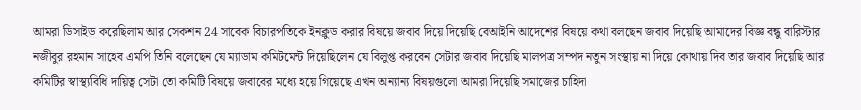আমরা ডিসাইড করেছিলাম আর সেকশন 24 সাবেক বিচারপতিকে ইনক্লুড করার বিষয়ে জবাব দিয়ে দিয়েছি বেআইনি আদেশের বিষয়ে কথা বলছেন জবাব দিয়েছি আমাদের বিজ্ঞ বন্ধু বারিস্টার নজীবুর রহমান সাহেব এমপি তিনি বলেছেন যে ম্যাডাম কমিটমেন্ট দিয়েছিলেন যে বিলুপ্ত করবেন সেটার জবাব দিয়েছি মালপত্র সম্পদ নতুন সংস্থায় না দিয়ে কোথায় দিব তার জবাব দিয়েছি আর কমিটির স্বাস্থ্যবিধি দায়িত্ব সেটা তো কমিটি বিষয়ে জবাবের মধ্যে হয়ে গিয়েছে এখন অন্যান্য বিষয়গুলো আমরা দিয়েছি সমাজের চাহিদা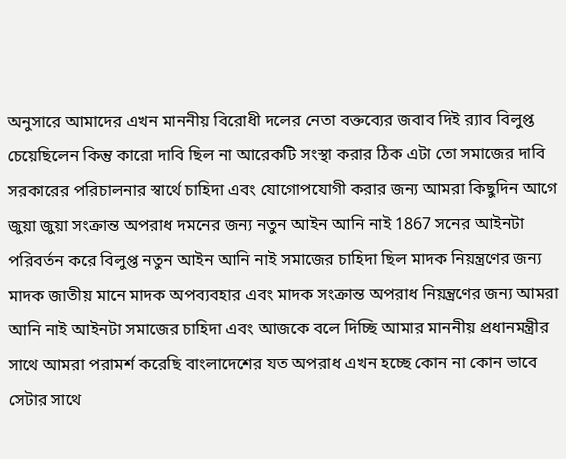অনুসারে আমাদের এখন মাননীয় বিরোধী দলের নেতা বক্তব্যের জবাব দিই র‍্যাব বিলুপ্ত চেয়েছিলেন কিন্তু কারো দাবি ছিল না আরেকটি সংস্থা করার ঠিক এটা তো সমাজের দাবি সরকারের পরিচালনার স্বার্থে চাহিদা এবং যোগোপযোগী করার জন্য আমরা কিছুদিন আগে জুয়া জুয়া সংক্রান্ত অপরাধ দমনের জন্য নতুন আইন আনি নাই 1867 সনের আইনটা পরিবর্তন করে বিলুপ্ত নতুন আইন আনি নাই সমাজের চাহিদা ছিল মাদক নিয়ন্ত্রণের জন্য মাদক জাতীয় মানে মাদক অপব্যবহার এবং মাদক সংক্রান্ত অপরাধ নিয়ন্ত্রণের জন্য আমরা আনি নাই আইনটা সমাজের চাহিদা এবং আজকে বলে দিচ্ছি আমার মাননীয় প্রধানমন্ত্রীর সাথে আমরা পরামর্শ করেছি বাংলাদেশের যত অপরাধ এখন হচ্ছে কোন না কোন ভাবে সেটার সাথে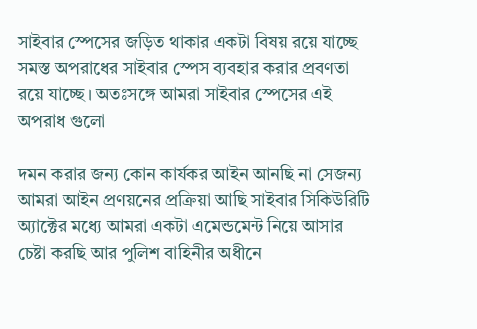সাইবার স্পেসের জড়িত থাকার একটা বিষয় রয়ে যাচ্ছে সমস্ত অপরাধের সাইবার স্পেস ব্যবহার করার প্রবণতা রয়ে যাচ্ছে। অতঃসঙ্গে আমরা সাইবার স্পেসের এই অপরাধ গুলো

দমন করার জন্য কোন কার্যকর আইন আনছি না সেজন্য আমরা আইন প্রণয়নের প্রক্রিয়া আছি সাইবার সিকিউরিটি অ্যাক্টের মধ্যে আমরা একটা এমেন্ডমেন্ট নিয়ে আসার চেষ্টা করছি আর পুলিশ বাহিনীর অধীনে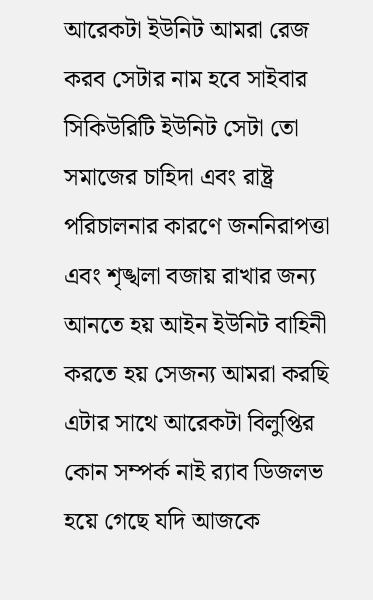আরেকটা ইউনিট আমরা রেজ করব সেটার নাম হবে সাইবার সিকিউরিটি ইউনিট সেটা তো সমাজের চাহিদা এবং রাষ্ট্র পরিচালনার কারণে জননিরাপত্তা এবং শৃঙ্খলা বজায় রাখার জন্য আনতে হয় আইন ইউনিট বাহিনী করতে হয় সেজন্য আমরা করছি এটার সাথে আরেকটা বিলুপ্তির কোন সম্পর্ক নাই র‍্যাব ডিজলভ হয়ে গেছে যদি আজকে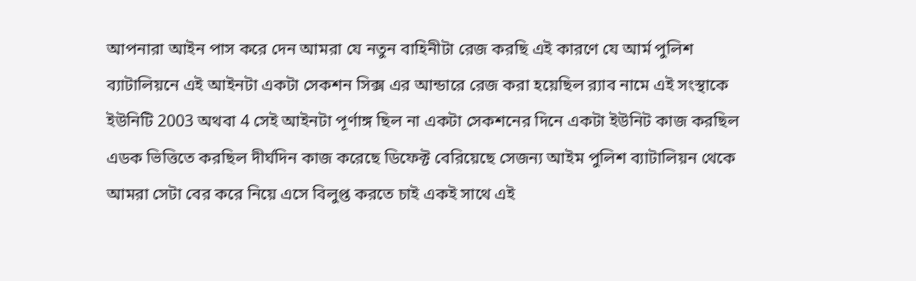আপনারা আইন পাস করে দেন আমরা যে নতুন বাহিনীটা রেজ করছি এই কারণে যে আর্ম পুলিশ ব্যাটালিয়নে এই আইনটা একটা সেকশন সিক্স এর আন্ডারে রেজ করা হয়েছিল র‍্যাব নামে এই সংস্থাকে ইউনিটি 2003 অথবা 4 সেই আইনটা পূর্ণাঙ্গ ছিল না একটা সেকশনের দিনে একটা ইউনিট কাজ করছিল এডক ভিত্তিতে করছিল দীর্ঘদিন কাজ করেছে ডিফেক্ট বেরিয়েছে সেজন্য আইম পুলিশ ব্যাটালিয়ন থেকে আমরা সেটা বের করে নিয়ে এসে বিলুপ্ত করতে চাই একই সাথে এই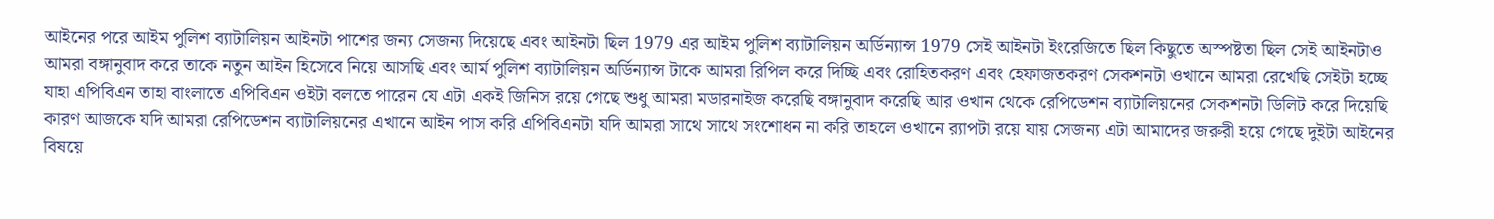আইনের পরে আইম পুলিশ ব্যাটালিয়ন আইনটা পাশের জন্য সেজন্য দিয়েছে এবং আইনটা ছিল 1979 এর আইম পুলিশ ব্যাটালিয়ন অর্ডিন্যান্স 1979 সেই আইনটা ইংরেজিতে ছিল কিছুতে অস্পষ্টতা ছিল সেই আইনটাও আমরা বঙ্গানুবাদ করে তাকে নতুন আইন হিসেবে নিয়ে আসছি এবং আর্ম পুলিশ ব্যাটালিয়ন অর্ডিন্যান্স টাকে আমরা রিপিল করে দিচ্ছি এবং রোহিতকরণ এবং হেফাজতকরণ সেকশনটা ওখানে আমরা রেখেছি সেইটা হচ্ছে যাহা এপিবিএন তাহা বাংলাতে এপিবিএন ওইটা বলতে পারেন যে এটা একই জিনিস রয়ে গেছে শুধু আমরা মডারনাইজ করেছি বঙ্গানুবাদ করেছি আর ওখান থেকে রেপিডেশন ব্যাটালিয়নের সেকশনটা ডিলিট করে দিয়েছি কারণ আজকে যদি আমরা রেপিডেশন ব্যাটালিয়নের এখানে আইন পাস করি এপিবিএনটা যদি আমরা সাথে সাথে সংশোধন না করি তাহলে ওখানে র‍্যাপটা রয়ে যায় সেজন্য এটা আমাদের জরুরী হয়ে গেছে দুইটা আইনের বিষয়ে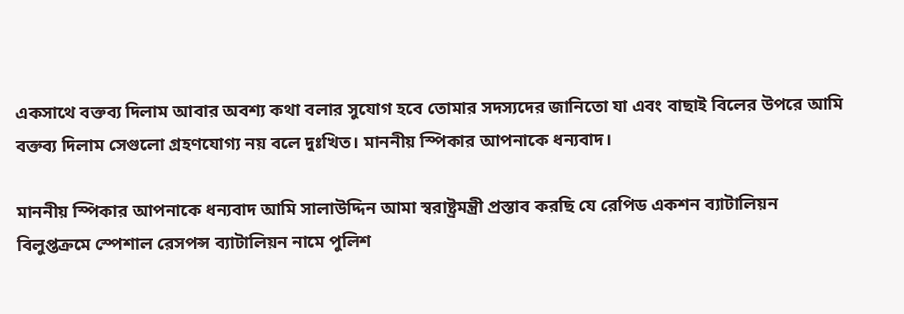একসাথে বক্তব্য দিলাম আবার অবশ্য কথা বলার সুযোগ হবে তোমার সদস্যদের জানিতো যা এবং বাছাই বিলের উপরে আমি বক্তব্য দিলাম সেগুলো গ্রহণযোগ্য নয় বলে দুঃখিত। মাননীয় স্পিকার আপনাকে ধন্যবাদ।

মাননীয় স্পিকার আপনাকে ধন্যবাদ আমি সালাউদ্দিন আমা স্বরাষ্ট্রমন্ত্রী প্রস্তাব করছি যে রেপিড একশন ব্যাটালিয়ন বিলুপ্তক্রমে স্পেশাল রেসপন্স ব্যাটালিয়ন নামে পুলিশ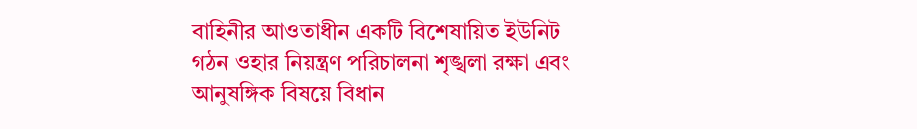বাহিনীর আওতাধীন একটি বিশেষায়িত ইউনিট গঠন ওহার নিয়ন্ত্রণ পরিচালনা শৃঙ্খলা রক্ষা এবং আনুষঙ্গিক বিষয়ে বিধান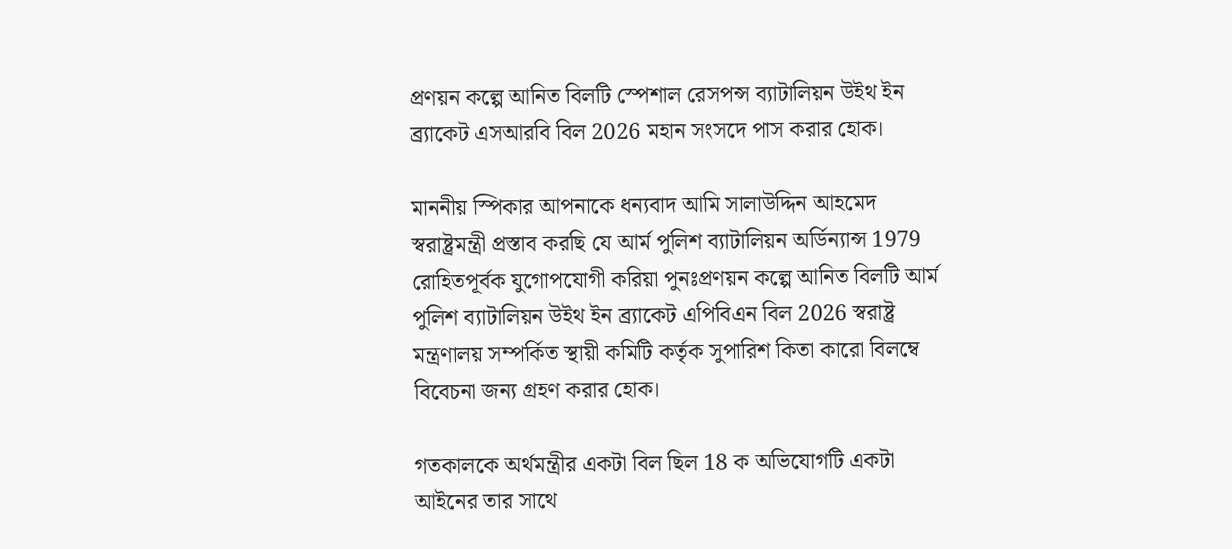প্রণয়ন কল্পে আনিত বিলটি স্পেশাল রেসপন্স ব্যাটালিয়ন উইথ ইন ব্র্যাকেট এসআরবি বিল 2026 মহান সংসদে পাস করার হোক।

মাননীয় স্পিকার আপনাকে ধন্যবাদ আমি সালাউদ্দিন আহমেদ স্বরাষ্ট্রমন্ত্রী প্রস্তাব করছি যে আর্ম পুলিশ ব্যাটালিয়ন অর্ডিন্যান্স 1979 রোহিতপূর্বক যুগোপযোগী করিয়া পুনঃপ্রণয়ন কল্পে আনিত বিলটি আর্ম পুলিশ ব্যাটালিয়ন উইথ ইন ব্র্যাকেট এপিবিএন বিল 2026 স্বরাষ্ট্র মন্ত্রণালয় সম্পর্কিত স্থায়ী কমিটি কর্তৃক সুপারিশ কিতা কারো বিলম্বে বিবেচনা জন্য গ্রহণ করার হোক।

গতকালকে অর্থমন্ত্রীর একটা বিল ছিল 18 ক অভিযোগটি একটা আইনের তার সাথে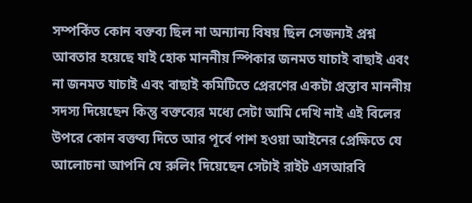সম্পর্কিত কোন বক্তব্য ছিল না অন্যান্য বিষয় ছিল সেজন্যই প্রশ্ন আবতার হয়েছে যাই হোক মাননীয় স্পিকার জনমত যাচাই বাছাই এবং না জনমত যাচাই এবং বাছাই কমিটিতে প্রেরণের একটা প্রস্তাব মাননীয় সদস্য দিয়েছেন কিন্তু বক্তব্যের মধ্যে সেটা আমি দেখি নাই এই বিলের উপরে কোন বক্তব্য দিতে আর পূর্বে পাশ হওয়া আইনের প্রেক্ষিতে যে আলোচনা আপনি যে রুলিং দিয়েছেন সেটাই রাইট এসআরবি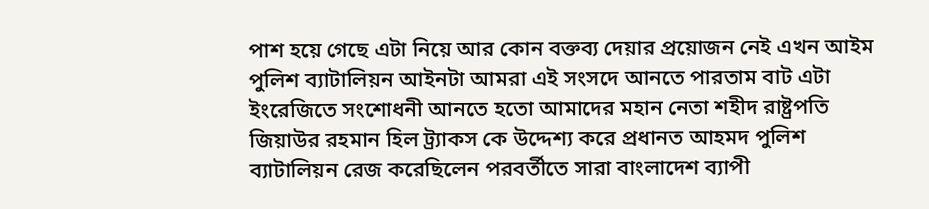পাশ হয়ে গেছে এটা নিয়ে আর কোন বক্তব্য দেয়ার প্রয়োজন নেই এখন আইম পুলিশ ব্যাটালিয়ন আইনটা আমরা এই সংসদে আনতে পারতাম বাট এটা ইংরেজিতে সংশোধনী আনতে হতো আমাদের মহান নেতা শহীদ রাষ্ট্রপতি জিয়াউর রহমান হিল ট্র্যাকস কে উদ্দেশ্য করে প্রধানত আহমদ পুলিশ ব্যাটালিয়ন রেজ করেছিলেন পরবর্তীতে সারা বাংলাদেশ ব্যাপী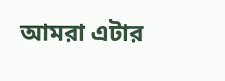আমরা এটার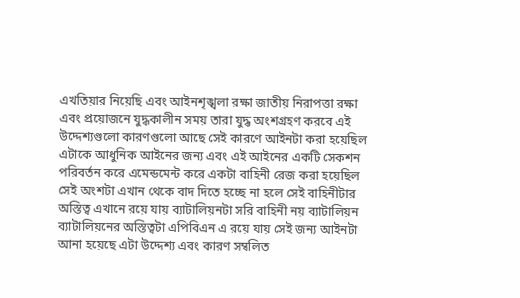এখতিয়ার নিয়েছি এবং আইনশৃঙ্খলা রক্ষা জাতীয় নিরাপত্তা রক্ষা এবং প্রয়োজনে যুদ্ধকালীন সময় তারা যুদ্ধ অংশগ্রহণ করবে এই উদ্দেশ্যগুলো কারণগুলো আছে সেই কারণে আইনটা করা হয়েছিল এটাকে আধুনিক আইনের জন্য এবং এই আইনের একটি সেকশন পরিবর্তন করে এমেন্ডমেন্ট করে একটা বাহিনী রেজ করা হয়েছিল সেই অংশটা এখান থেকে বাদ দিতে হচ্ছে না হলে সেই বাহিনীটার অস্তিত্ব এখানে রয়ে যায় ব্যাটালিয়নটা সরি বাহিনী নয় ব্যাটালিয়ন ব্যাটালিয়নের অস্তিত্বটা এপিবিএন এ রয়ে যায় সেই জন্য আইনটা আনা হয়েছে এটা উদ্দেশ্য এবং কারণ সম্বলিত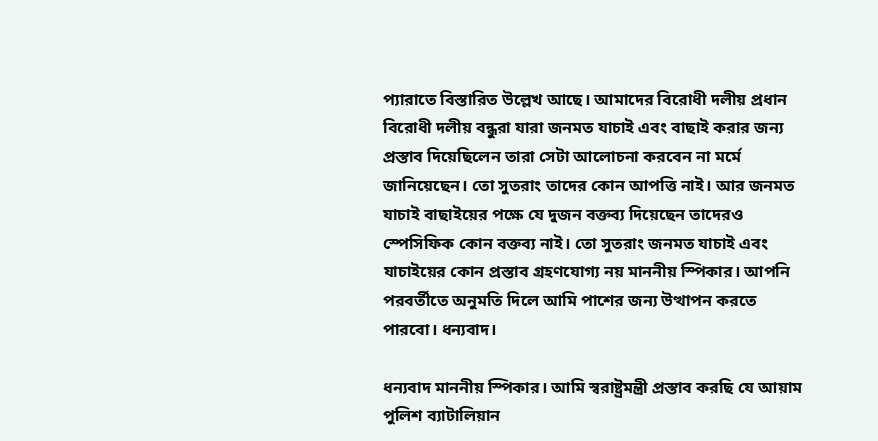প্যারাতে বিস্তারিত উল্লেখ আছে। আমাদের বিরোধী দলীয় প্রধান বিরোধী দলীয় বন্ধুরা যারা জনমত যাচাই এবং বাছাই করার জন্য প্রস্তাব দিয়েছিলেন তারা সেটা আলোচনা করবেন না মর্মে জানিয়েছেন। তো সুতরাং তাদের কোন আপত্তি নাই। আর জনমত যাচাই বাছাইয়ের পক্ষে যে দুজন বক্তব্য দিয়েছেন তাদেরও স্পেসিফিক কোন বক্তব্য নাই। তো সুতরাং জনমত যাচাই এবং যাচাইয়ের কোন প্রস্তাব গ্রহণযোগ্য নয় মাননীয় স্পিকার। আপনি পরবর্তীতে অনুমতি দিলে আমি পাশের জন্য উত্থাপন করতে পারবো। ধন্যবাদ।

ধন্যবাদ মাননীয় স্পিকার। আমি স্বরাষ্ট্রমন্ত্রী প্রস্তাব করছি যে আয়াম পুলিশ ব্যাটালিয়ান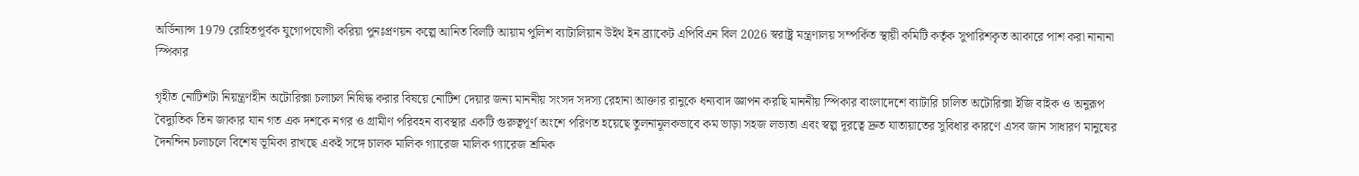অর্ডিন্যান্স 1979 রোহিতপূর্বক যুগোপযোগী করিয়া পুনঃপ্রণয়ন কল্পে আনিত বিলটি আয়াম পুলিশ ব্যাটালিয়ান উইথ ইন ব্র্যাকেট এপিবিএন বিল 2026 স্বরাষ্ট্র মন্ত্রণালয় সম্পর্কিত স্থায়ী কমিটি কর্তৃক সুপারিশকৃত আকারে পাশ করা নানানা স্পিকার

গৃহীত নোটিশটা নিয়ন্ত্রণহীন অটোরিক্সা চলাচল নিষিদ্ধ করার বিষয়ে নোটিশ দেয়ার জন্য মাননীয় সংসদ সদস্য রেহানা আক্তার রানুকে ধন্যবাদ জ্ঞাপন করছি মাননীয় স্পিকার বাংলাদেশে ব্যাটারি চালিত অটোরিক্সা ইজি বাইক ও অনুরূপ বৈদ্যুতিক তিন জাকার যান গত এক দশকে নগর ও গ্রামীণ পরিবহন ব্যবস্থার একটি গুরুত্বপূর্ণ অংশে পরিণত হয়েছে তুলনামূলকভাবে কম ভাড়া সহজ লভ্যতা এবং স্বল্প দূরত্বে দ্রুত যাতায়াতের সুবিধার কারণে এসব জান সাধারণ মানুষের দৈনন্দিন চলাচলে বিশেষ ভূমিকা রাখছে একই সঙ্গে চালক মালিক গ্যারেজ মালিক গ্যারেজ শ্রমিক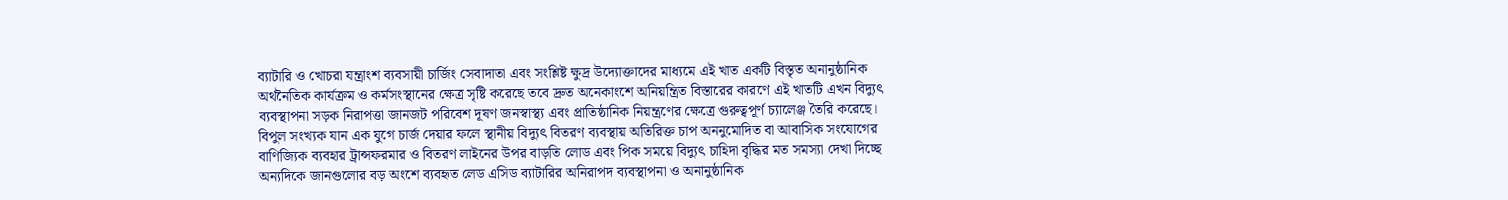ব্যাটারি ও খোচরা যন্ত্রাংশ ব্যবসায়ী চার্জিং সেবাদাতা এবং সংশ্লিষ্ট ক্ষুদ্র উদ্যোক্তাদের মাধ্যমে এই খাত একটি বিস্তৃত অনানুষ্ঠানিক অর্থনৈতিক কার্যক্রম ও কর্মসংস্থানের ক্ষেত্র সৃষ্টি করেছে তবে দ্রুত অনেকাংশে অনিয়ন্ত্রিত বিস্তারের কারণে এই খাতটি এখন বিদ্যুৎ ব্যবস্থাপনা সড়ক নিরাপত্তা জানজট পরিবেশ দূষণ জনস্বাস্থ্য এবং প্রাতিষ্ঠানিক নিয়ন্ত্রণের ক্ষেত্রে গুরুত্বপূর্ণ চ্যালেঞ্জ তৈরি করেছে। বিপুল সংখ্যক যান এক যুগে চার্জ দেয়ার ফলে স্থানীয় বিদ্যুৎ বিতরণ ব্যবস্থায় অতিরিক্ত চাপ অননুমোদিত বা আবাসিক সংযোগের বাণিজ্যিক ব্যবহার ট্রান্সফরমার ও বিতরণ লাইনের উপর বাড়তি লোড এবং পিক সময়ে বিদ্যুৎ চাহিদা বৃদ্ধির মত সমস্যা দেখা দিচ্ছে অন্যদিকে জানগুলোর বড় অংশে ব্যবহৃত লেড এসিড ব্যাটারির অনিরাপদ ব্যবস্থাপনা ও অনানুষ্ঠানিক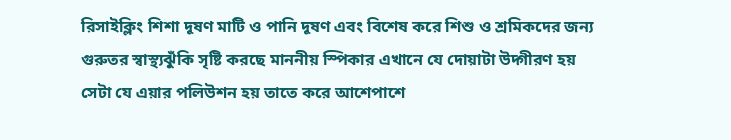রিসাইক্লিং শিশা দূষণ মাটি ও পানি দূষণ এবং বিশেষ করে শিশু ও শ্রমিকদের জন্য গুরুতর স্বাস্থ্যঝুঁকি সৃষ্টি করছে মাননীয় স্পিকার এখানে যে দোয়াটা উদ্গীরণ হয় সেটা যে এয়ার পলিউশন হয় তাতে করে আশেপাশে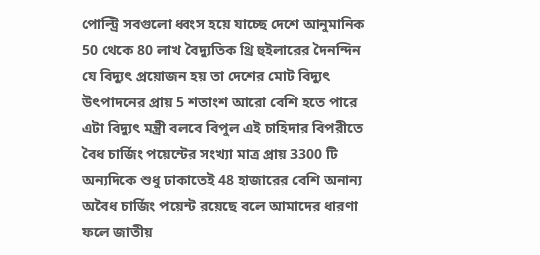পোল্ট্রি সবগুলো ধ্বংস হয়ে যাচ্ছে দেশে আনুমানিক 50 থেকে 80 লাখ বৈদ্যুতিক থ্রি হুইলারের দৈনন্দিন যে বিদ্যুৎ প্রয়োজন হয় তা দেশের মোট বিদ্যুৎ উৎপাদনের প্রায় 5 শতাংশ আরো বেশি হতে পারে এটা বিদ্যুৎ মন্ত্রী বলবে বিপুল এই চাহিদার বিপরীতে বৈধ চার্জিং পয়েন্টের সংখ্যা মাত্র প্রায় 3300 টি অন্যদিকে শুধু ঢাকাতেই 48 হাজারের বেশি অনান্য অবৈধ চার্জিং পয়েন্ট রয়েছে বলে আমাদের ধারণা ফলে জাতীয়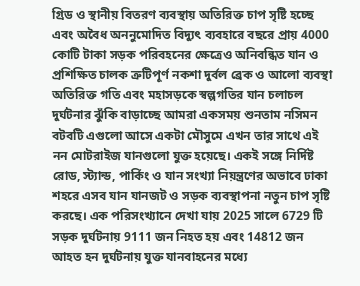গ্রিড ও স্থানীয় বিতরণ ব্যবস্থায় অতিরিক্ত চাপ সৃষ্টি হচ্ছে এবং অবৈধ অননুমোদিত বিদ্যুৎ ব্যবহারে বছরে প্রায় 4000 কোটি টাকা সড়ক পরিবহনের ক্ষেত্রেও অনিবন্ধিত যান ও প্রশিক্ষিত চালক ত্রুটিপূর্ণ নকশা দুর্বল ব্রেক ও আলো ব্যবস্থা অতিরিক্ত গতি এবং মহাসড়কে স্বল্পগতির যান চলাচল দুর্ঘটনার ঝুঁকি বাড়াচ্ছে আমরা একসময় শুনতাম নসিমন বটবটি এগুলো আসে একটা মৌসুমে এখন তার সাথে এই নন মোটরাইজ যানগুলো যুক্ত হয়েছে। একই সঙ্গে নির্দিষ্ট রোড, স্ট্যান্ড, পার্কিং ও যান সংখ্যা নিয়ন্ত্রণের অভাবে ঢাকা শহরে এসব যান যানজট ও সড়ক ব্যবস্থাপনা নতুন চাপ সৃষ্টি করছে। এক পরিসংখ্যানে দেখা যায় 2025 সালে 6729 টি সড়ক দুর্ঘটনায় 9111 জন নিহত হয় এবং 14812 জন আহত হন দুর্ঘটনায় যুক্ত যানবাহনের মধ্যে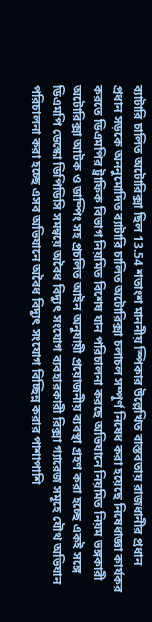ব্যাটারি চালিত অটোরিক্সা ছিল 13.54 শতাংশ মাননীয় স্পিকার উল্লেখিত বাস্তবতায় রাজধানীর প্রধান প্রধান সড়কে অননুমোদিত ব্যাটারি চালিত অটোরিক্সা চলাচল সম্পূর্ণ নিষেধ করা হয়েছে নিষেধাজ্ঞা কার্যকর করতে ডিএমপির ট্রাফিক বিভাগ নিয়মিত বিশেষ যান পরিচালনা করছে অভিযানে নিয়মিত নিয়ম ভঙ্গকারী অটোরিক্সা আটক ও ডাম্পিং সহ প্রচলিত আইন অনুযায়ী প্রয়োজনীয় ব্যবস্থা গ্রহণ করা হচ্ছে একই সঙ্গে ডিএমপি ডেস্কো ডিপিডিসি সমন্বয়ে অবৈধ বিদ্যুৎ সংযোগ ব্যবহারকারী রিক্সা গ্যারেজ সমূহে যৌথ অভিযান পরিচালনা করা হচ্ছে এসব অভিযানে অবৈধ বিদ্যুৎ সংযোগ বিচ্ছিন্ন করার পাশাপাশি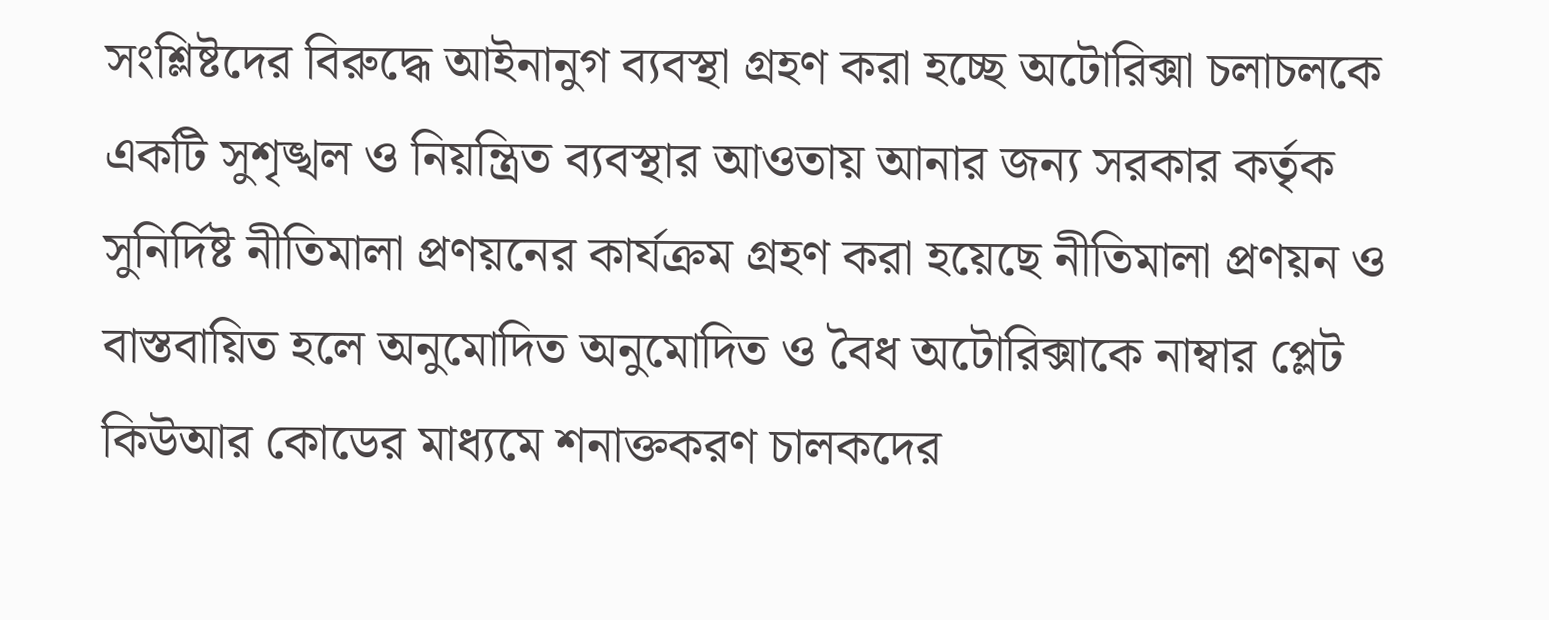সংশ্লিষ্টদের বিরুদ্ধে আইনানুগ ব্যবস্থা গ্রহণ করা হচ্ছে অটোরিক্সা চলাচলকে একটি সুশৃঙ্খল ও নিয়ন্ত্রিত ব্যবস্থার আওতায় আনার জন্য সরকার কর্তৃক সুনির্দিষ্ট নীতিমালা প্রণয়নের কার্যক্রম গ্রহণ করা হয়েছে নীতিমালা প্রণয়ন ও বাস্তবায়িত হলে অনুমোদিত অনুমোদিত ও বৈধ অটোরিক্সাকে নাম্বার প্লেট কিউআর কোডের মাধ্যমে শনাক্তকরণ চালকদের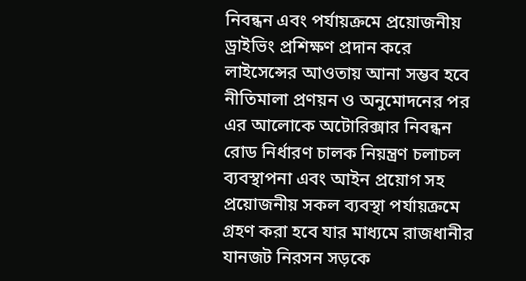নিবন্ধন এবং পর্যায়ক্রমে প্রয়োজনীয় ড্রাইভিং প্রশিক্ষণ প্রদান করে লাইসেন্সের আওতায় আনা সম্ভব হবে নীতিমালা প্রণয়ন ও অনুমোদনের পর এর আলোকে অটোরিক্সার নিবন্ধন রোড নির্ধারণ চালক নিয়ন্ত্রণ চলাচল ব্যবস্থাপনা এবং আইন প্রয়োগ সহ প্রয়োজনীয় সকল ব্যবস্থা পর্যায়ক্রমে গ্রহণ করা হবে যার মাধ্যমে রাজধানীর যানজট নিরসন সড়কে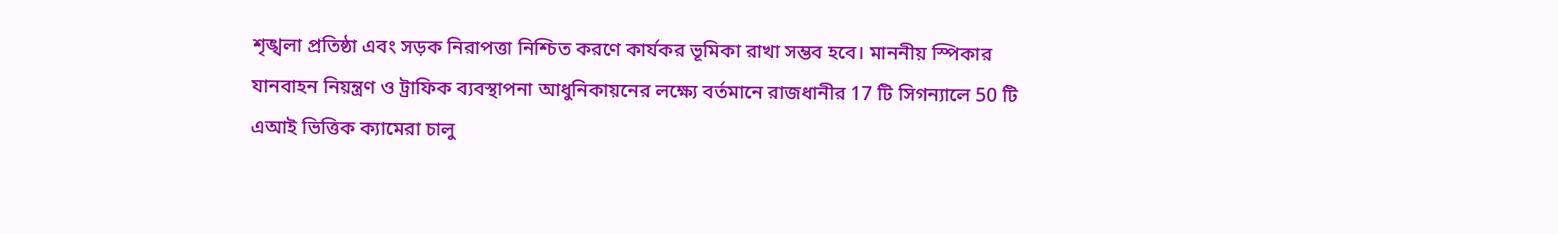শৃঙ্খলা প্রতিষ্ঠা এবং সড়ক নিরাপত্তা নিশ্চিত করণে কার্যকর ভূমিকা রাখা সম্ভব হবে। মাননীয় স্পিকার যানবাহন নিয়ন্ত্রণ ও ট্রাফিক ব্যবস্থাপনা আধুনিকায়নের লক্ষ্যে বর্তমানে রাজধানীর 17 টি সিগন্যালে 50 টি এআই ভিত্তিক ক্যামেরা চালু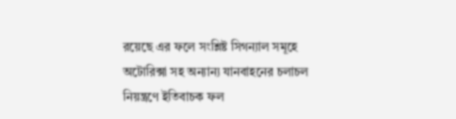রয়েছে এর ফলে সংশ্লিষ্ট সিগন্যাল সমূহে অটোরিক্সা সহ অন্যান্য যানবাহনের চলাচল নিয়ন্ত্রণে ইতিবাচক ফল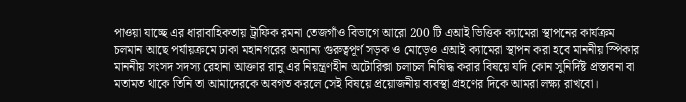পাওয়া যাচ্ছে এর ধারাবাহিকতায় ট্রাফিক রমনা তেজগাঁও বিভাগে আরো 200 টি এআই ভিত্তিক ক্যামেরা স্থাপনের কার্যক্রম চলমান আছে পর্যায়ক্রমে ঢাকা মহানগরের অন্যান্য গুরুত্বপূর্ণ সড়ক ও মোড়েও এআই ক্যামেরা স্থাপন করা হবে মাননীয় স্পিকার মাননীয় সংসদ সদস্য রেহানা আক্তার রানু এর নিয়ন্ত্রণহীন অটোরিক্সা চলাচল নিষিদ্ধ করার বিষয়ে যদি কোন সুনির্দিষ্ট প্রস্তাবনা বা মতামত থাকে তিনি তা আমাদেরকে অবগত করলে সেই বিষয়ে প্রয়োজনীয় ব্যবস্থা গ্রহণের দিকে আমরা লক্ষ্য রাখবো।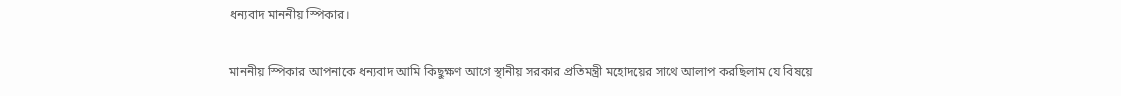ধন্যবাদ মাননীয় স্পিকার।

মাননীয় স্পিকার আপনাকে ধন্যবাদ আমি কিছুক্ষণ আগে স্থানীয় সরকার প্রতিমন্ত্রী মহোদয়ের সাথে আলাপ করছিলাম যে বিষয়ে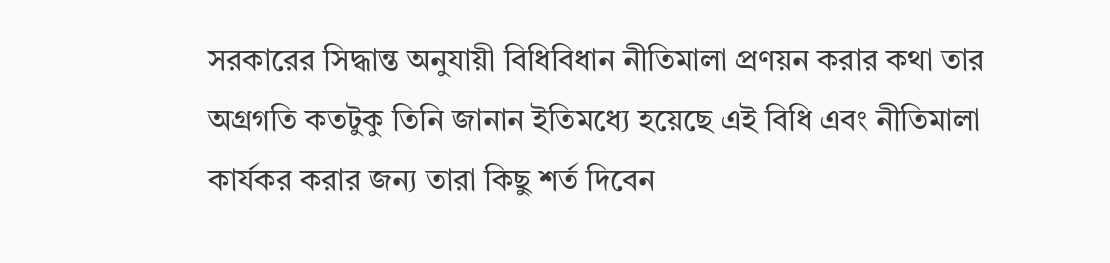সরকারের সিদ্ধান্ত অনুযায়ী বিধিবিধান নীতিমালা প্রণয়ন করার কথা তার অগ্রগতি কতটুকু তিনি জানান ইতিমধ্যে হয়েছে এই বিধি এবং নীতিমালা কার্যকর করার জন্য তারা কিছু শর্ত দিবেন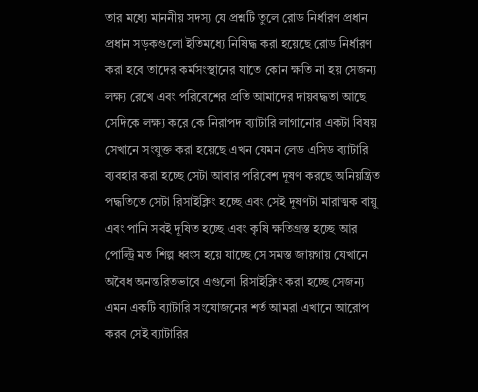তার মধ্যে মাননীয় সদস্য যে প্রশ্নটি তুলে রোড নির্ধারণ প্রধান প্রধান সড়কগুলো ইতিমধ্যে নিষিদ্ধ করা হয়েছে রোড নির্ধারণ করা হবে তাদের কর্মসংস্থানের যাতে কোন ক্ষতি না হয় সেজন্য লক্ষ্য রেখে এবং পরিবেশের প্রতি আমাদের দায়বদ্ধতা আছে সেদিকে লক্ষ্য করে কে নিরাপদ ব্যাটারি লাগানোর একটা বিষয় সেখানে সংযুক্ত করা হয়েছে এখন যেমন লেড এসিড ব্যাটারি ব্যবহার করা হচ্ছে সেটা আবার পরিবেশ দূষণ করছে অনিয়ন্ত্রিত পদ্ধতিতে সেটা রিসাইক্লিং হচ্ছে এবং সেই দূষণটা মারাত্মক বায়ু এবং পানি সবই দূষিত হচ্ছে এবং কৃষি ক্ষতিগ্রস্ত হচ্ছে আর পোল্ট্রি মত শিল্প ধ্বংস হয়ে যাচ্ছে সে সমস্ত জায়গায় যেখানে অবৈধ অনন্তরিতভাবে এগুলো রিসাইক্লিং করা হচ্ছে সেজন্য এমন একটি ব্যাটারি সংযোজনের শর্ত আমরা এখানে আরোপ করব সেই ব্যাটারির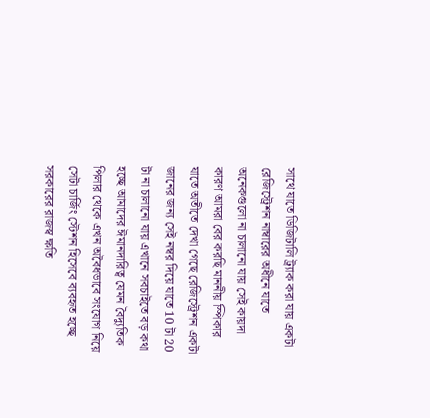সাথে যাতে ডিজিটালি ট্র্যাক করা যায় একটা রেজিস্ট্রেশন নাম্বারের অধীনে যাতে অনেকগুলো না চালানো যায় সেই কায়দা কারণ আমরা বের করছি মাননীয় স্পিকার যাতে অতীতে দেখা গেছে রেজিস্ট্রেশন একটা জানের জন্য সেই নম্বর দিয়ে যাতে 10 টা 20 টা না চালানো যায় এখানে সবচাইতে বড় কথা হচ্ছে আমাদের ঈমানদারিত্ব যেমন বৈদ্যুতিক পিলার থেকে এখন অবৈধভাবে সংযোগ নিয়ে সেটা চার্জিং স্টেশন হিসেবে ব্যবহৃত হচ্ছে সরকারের রাজস্ব ক্ষতি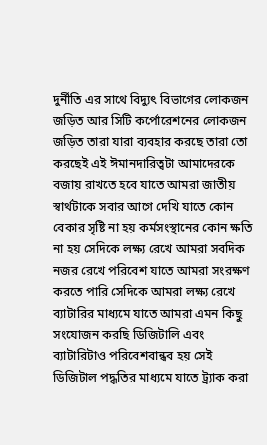দুর্নীতি এর সাথে বিদ্যুৎ বিভাগের লোকজন জড়িত আর সিটি কর্পোরেশনের লোকজন জড়িত তারা যারা ব্যবহার করছে তারা তো করছেই এই ঈমানদারিত্বটা আমাদেরকে বজায় রাখতে হবে যাতে আমরা জাতীয় স্বার্থটাকে সবার আগে দেখি যাতে কোন বেকার সৃষ্টি না হয় কর্মসংস্থানের কোন ক্ষতি না হয় সেদিকে লক্ষ্য রেখে আমরা সবদিক নজর রেখে পরিবেশ যাতে আমরা সংরক্ষণ করতে পারি সেদিকে আমরা লক্ষ্য রেখে ব্যাটারির মাধ্যমে যাতে আমরা এমন কিছু সংযোজন করছি ডিজিটালি এবং ব্যাটারিটাও পরিবেশবান্ধব হয় সেই ডিজিটাল পদ্ধতির মাধ্যমে যাতে ট্র্যাক করা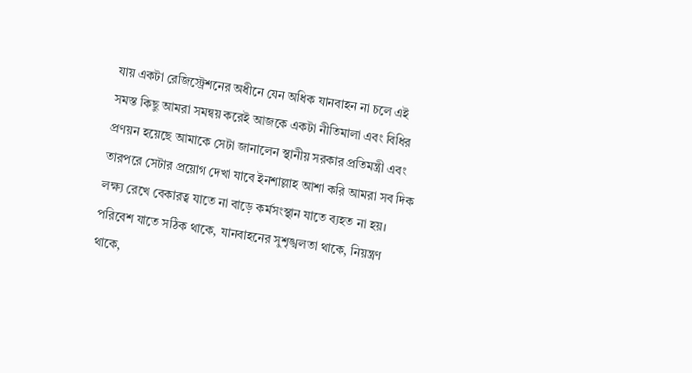যায় একটা রেজিস্ট্রেশনের অধীনে যেন অধিক যানবাহন না চলে এই সমস্ত কিছু আমরা সমন্বয় করেই আজকে একটা নীতিমালা এবং বিধির প্রণয়ন হয়েছে আমাকে সেটা জানালেন স্থানীয় সরকার প্রতিমন্ত্রী এবং তারপরে সেটার প্রয়োগ দেখা যাবে ইনশাল্লাহ আশা করি আমরা সব দিক লক্ষ্য রেখে বেকারত্ব যাতে না বাড়ে কর্মসংস্থান যাতে ব্যহত না হয়। পরিবেশ যাতে সঠিক থাকে, যানবাহনের সুশৃঙ্খলতা থাকে, নিয়ন্ত্রণ থাকে,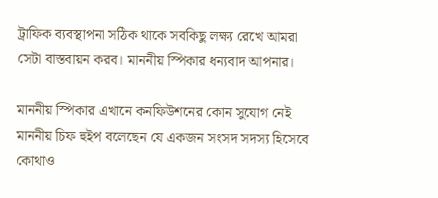ট্রাফিক ব্যবস্থাপনা সঠিক থাকে সবকিছু লক্ষ্য রেখে আমরা সেটা বাস্তবায়ন করব। মাননীয় স্পিকার ধন্যবাদ আপনার।

মাননীয় স্পিকার এখানে কনফিউশনের কোন সুযোগ নেই মাননীয় চিফ হুইপ বলেছেন যে একজন সংসদ সদস্য হিসেবে কোথাও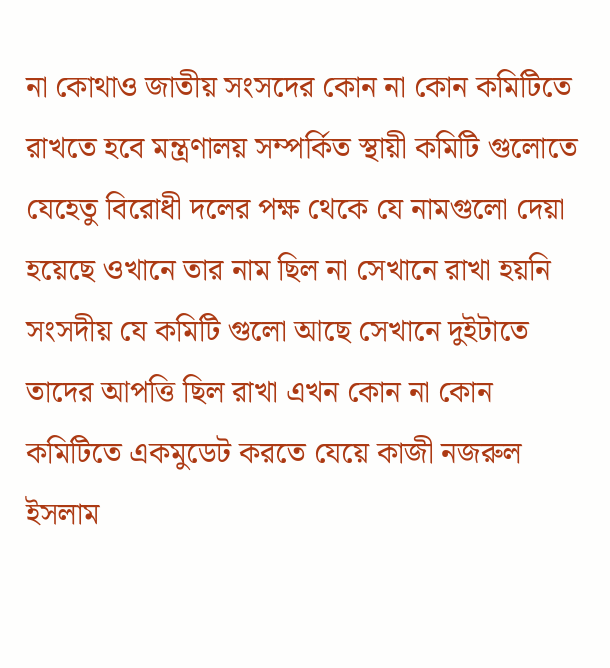না কোথাও জাতীয় সংসদের কোন না কোন কমিটিতে রাখতে হবে মন্ত্রণালয় সম্পর্কিত স্থায়ী কমিটি গুলোতে যেহেতু বিরোধী দলের পক্ষ থেকে যে নামগুলো দেয়া হয়েছে ওখানে তার নাম ছিল না সেখানে রাখা হয়নি সংসদীয় যে কমিটি গুলো আছে সেখানে দুইটাতে তাদের আপত্তি ছিল রাখা এখন কোন না কোন কমিটিতে একমুডেট করতে যেয়ে কাজী নজরুল ইসলাম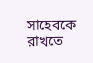সাহেবকে রাখতে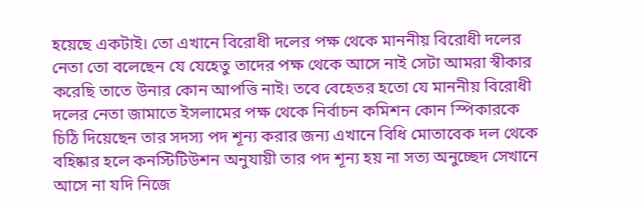হয়েছে একটাই। তো এখানে বিরোধী দলের পক্ষ থেকে মাননীয় বিরোধী দলের নেতা তো বলেছেন যে যেহেতু তাদের পক্ষ থেকে আসে নাই সেটা আমরা স্বীকার করেছি তাতে উনার কোন আপত্তি নাই। তবে বেহেতর হতো যে মাননীয় বিরোধী দলের নেতা জামাতে ইসলামের পক্ষ থেকে নির্বাচন কমিশন কোন স্পিকারকে চিঠি দিয়েছেন তার সদস্য পদ শূন্য করার জন্য এখানে বিধি মোতাবেক দল থেকে বহিষ্কার হলে কনস্টিটিউশন অনুযায়ী তার পদ শূন্য হয় না সত্য অনুচ্ছেদ সেখানে আসে না যদি নিজে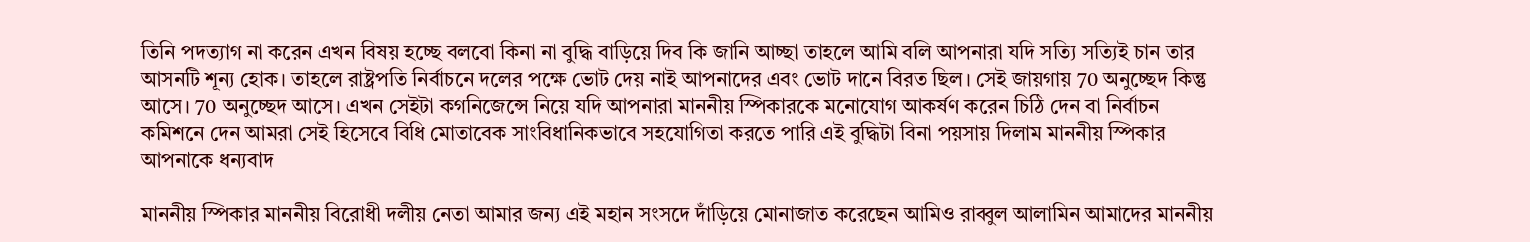তিনি পদত্যাগ না করেন এখন বিষয় হচ্ছে বলবো কিনা না বুদ্ধি বাড়িয়ে দিব কি জানি আচ্ছা তাহলে আমি বলি আপনারা যদি সত্যি সত্যিই চান তার আসনটি শূন্য হোক। তাহলে রাষ্ট্রপতি নির্বাচনে দলের পক্ষে ভোট দেয় নাই আপনাদের এবং ভোট দানে বিরত ছিল। সেই জায়গায় 70 অনুচ্ছেদ কিন্তু আসে। 70 অনুচ্ছেদ আসে। এখন সেইটা কগনিজেন্সে নিয়ে যদি আপনারা মাননীয় স্পিকারকে মনোযোগ আকর্ষণ করেন চিঠি দেন বা নির্বাচন কমিশনে দেন আমরা সেই হিসেবে বিধি মোতাবেক সাংবিধানিকভাবে সহযোগিতা করতে পারি এই বুদ্ধিটা বিনা পয়সায় দিলাম মাননীয় স্পিকার আপনাকে ধন্যবাদ

মাননীয় স্পিকার মাননীয় বিরোধী দলীয় নেতা আমার জন্য এই মহান সংসদে দাঁড়িয়ে মোনাজাত করেছেন আমিও রাব্বুল আলামিন আমাদের মাননীয়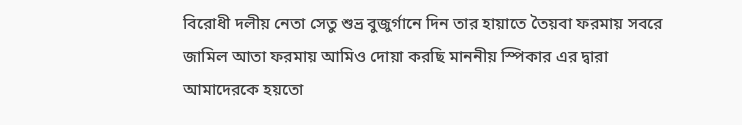বিরোধী দলীয় নেতা সেতু শুভ্র বুজুর্গানে দিন তার হায়াতে তৈয়বা ফরমায় সবরে জামিল আতা ফরমায় আমিও দোয়া করছি মাননীয় স্পিকার এর দ্বারা আমাদেরকে হয়তো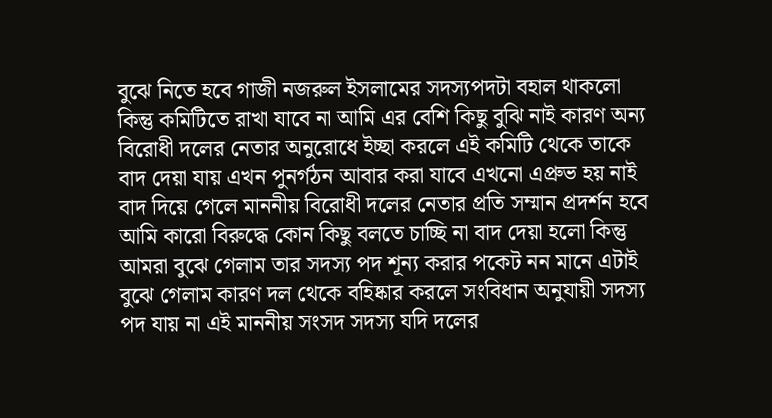বুঝে নিতে হবে গাজী নজরুল ইসলামের সদস্যপদটা বহাল থাকলো কিন্তু কমিটিতে রাখা যাবে না আমি এর বেশি কিছু বুঝি নাই কারণ অন্য বিরোধী দলের নেতার অনুরোধে ইচ্ছা করলে এই কমিটি থেকে তাকে বাদ দেয়া যায় এখন পুনর্গঠন আবার করা যাবে এখনো এপ্রুভ হয় নাই বাদ দিয়ে গেলে মাননীয় বিরোধী দলের নেতার প্রতি সম্মান প্রদর্শন হবে আমি কারো বিরুদ্ধে কোন কিছু বলতে চাচ্ছি না বাদ দেয়া হলো কিন্তু আমরা বুঝে গেলাম তার সদস্য পদ শূন্য করার পকেট নন মানে এটাই বুঝে গেলাম কারণ দল থেকে বহিষ্কার করলে সংবিধান অনুযায়ী সদস্য পদ যায় না এই মাননীয় সংসদ সদস্য যদি দলের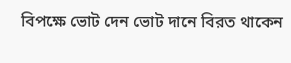বিপক্ষে ভোট দেন ভোট দানে বিরত থাকেন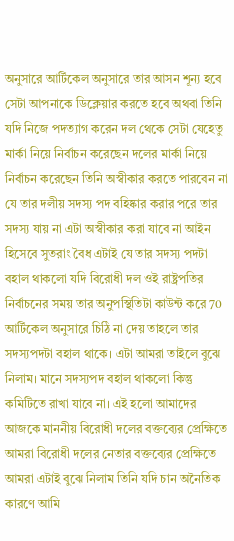অনুসারে আর্টিকেল অনুসারে তার আসন শূন্য হবে সেটা আপনাকে ডিক্লেয়ার করতে হবে অথবা তিনি যদি নিজে পদত্যাগ করেন দল থেকে সেটা যেহেতু মার্কা নিয়ে নির্বাচন করেছেন দলের মার্কা নিয়ে নির্বাচন করেছেন তিনি অস্বীকার করতে পারবেন না যে তার দলীয় সদস্য পদ বহিষ্কার করার পরে তার সদস্য যায় না এটা অস্বীকার করা যাবে না আইন হিসেবে সুতরাং বৈধ এটাই যে তার সদস্য পদটা বহাল থাকলো যদি বিরোধী দল ওই রাষ্ট্রপতির নির্বাচনের সময় তার অনুপস্থিতিটা কাউন্ট করে 70 আর্টিকেল অনুসারে চিঠি না দেয় তাহলে তার সদস্যপদটা বহাল থাকে। এটা আমরা তাইলে বুঝে নিলাম। মানে সদস্যপদ বহাল থাকলো কিন্তু কমিটিতে রাখা যাবে না। এই হলো আমাদের আজকে মাননীয় বিরোধী দলের বক্তব্যের প্রেক্ষিতে আমরা বিরোধী দলের নেতার বক্তব্যের প্রেক্ষিতে আমরা এটাই বুঝে নিলাম তিনি যদি চান অনৈতিক কারণে আমি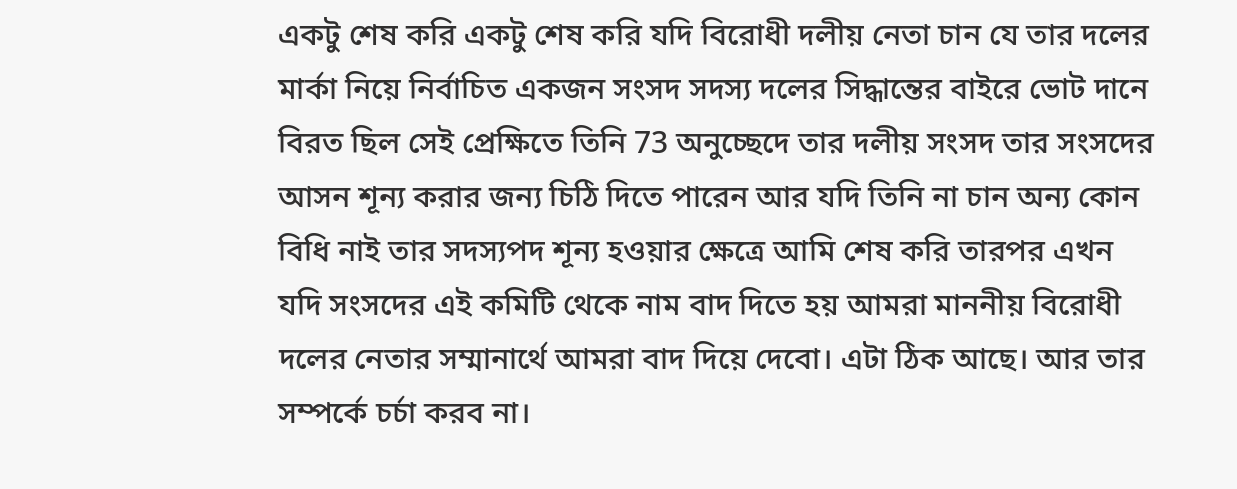একটু শেষ করি একটু শেষ করি যদি বিরোধী দলীয় নেতা চান যে তার দলের মার্কা নিয়ে নির্বাচিত একজন সংসদ সদস্য দলের সিদ্ধান্তের বাইরে ভোট দানে বিরত ছিল সেই প্রেক্ষিতে তিনি 73 অনুচ্ছেদে তার দলীয় সংসদ তার সংসদের আসন শূন্য করার জন্য চিঠি দিতে পারেন আর যদি তিনি না চান অন্য কোন বিধি নাই তার সদস্যপদ শূন্য হওয়ার ক্ষেত্রে আমি শেষ করি তারপর এখন যদি সংসদের এই কমিটি থেকে নাম বাদ দিতে হয় আমরা মাননীয় বিরোধী দলের নেতার সম্মানার্থে আমরা বাদ দিয়ে দেবো। এটা ঠিক আছে। আর তার সম্পর্কে চর্চা করব না।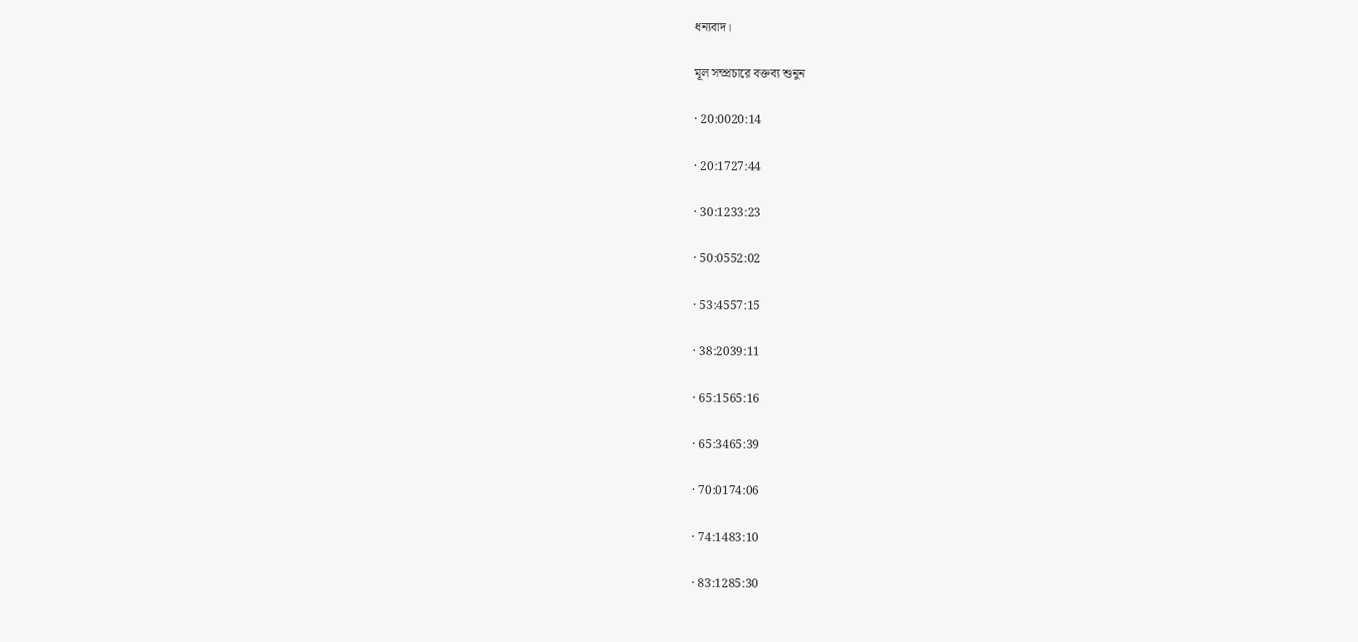ধন্যবাদ।

মূল সম্প্রচারে বক্তব্য শুনুন

· 20:0020:14

· 20:1727:44

· 30:1233:23

· 50:0552:02

· 53:4557:15

· 38:2039:11

· 65:1565:16

· 65:3465:39

· 70:0174:06

· 74:1483:10

· 83:1285:30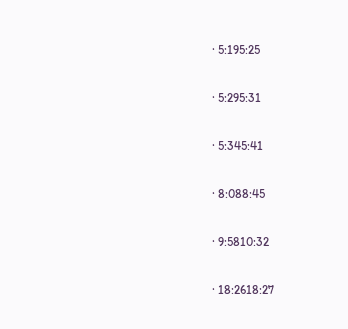· 5:195:25

· 5:295:31

· 5:345:41

· 8:088:45

· 9:5810:32

· 18:2618:27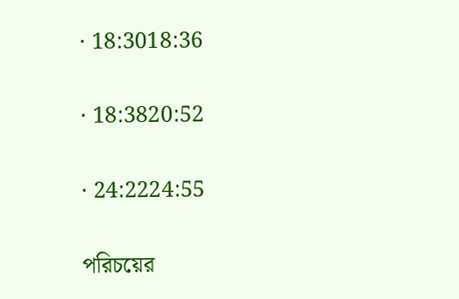· 18:3018:36

· 18:3820:52

· 24:2224:55

পরিচয়ের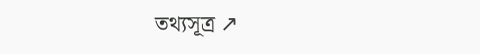তথ্যসূত্র ↗